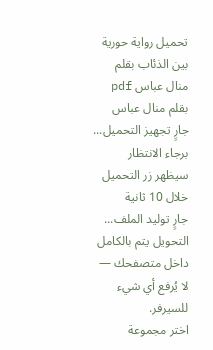تحميل رواية حورية بين الذئاب بقلم منال عباس pdf
بقلم منال عباس
جارٍ تجهيز التحميل... برجاء الانتظار
سيظهر زر التحميل خلال 10 ثانية
جارٍ توليد الملف...
التحويل يتم بالكامل داخل متصفحك — لا يُرفع أي شيء للسيرفر.
اختر مجموعة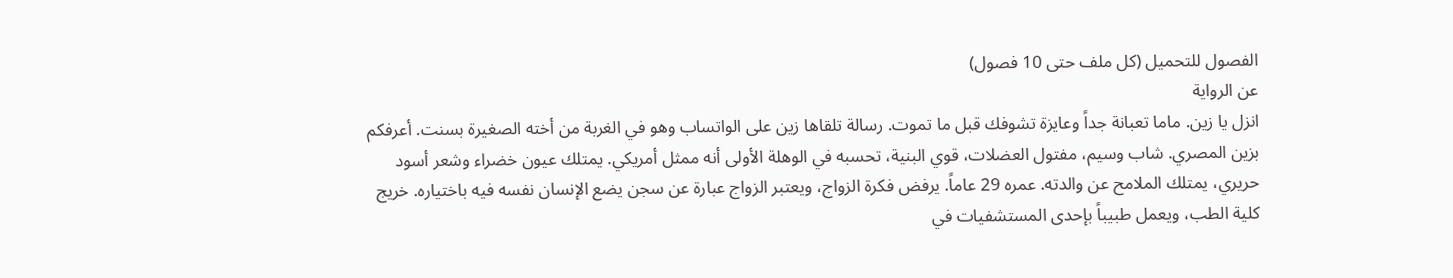الفصول للتحميل (كل ملف حتى 10 فصول)
عن الرواية
انزل يا زين. ماما تعبانة جداً وعايزة تشوفك قبل ما تموت. رسالة تلقاها زين على الواتساب وهو في الغربة من أخته الصغيرة بسنت. أعرفكم بزين المصري. شاب وسيم، مفتول العضلات، قوي البنية، تحسبه في الوهلة الأولى أنه ممثل أمريكي. يمتلك عيون خضراء وشعر أسود حريري، يمتلك الملامح عن والدته. عمره 29 عاماً. يرفض فكرة الزواج، ويعتبر الزواج عبارة عن سجن يضع الإنسان نفسه فيه باختياره. خريج كلية الطب، ويعمل طبيباً بإحدى المستشفيات في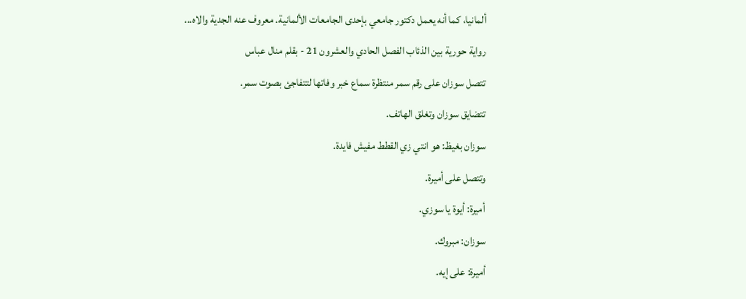ألمانيا، كما أنه يعمل دكتور جامعي بإحدى الجامعات الألمانية. معروف عنه الجدية والاه...
رواية حورية بين الذئاب الفصل الحادي والعشرون 21 - بقلم منال عباس
تتصل سوزان على رقم سمر منتظرة سماع خبر وفاتها لتتفاجئ بصوت سمر.
تتضايق سوزان وتغلق الهاتف.
سوزان بغيظ: هو انتي زي القطط مفيش فايدة.
وتتصل على أميرة.
أميرة: أيوة يا سوزي.
سوزان: مبروك.
أميرة: على إيه.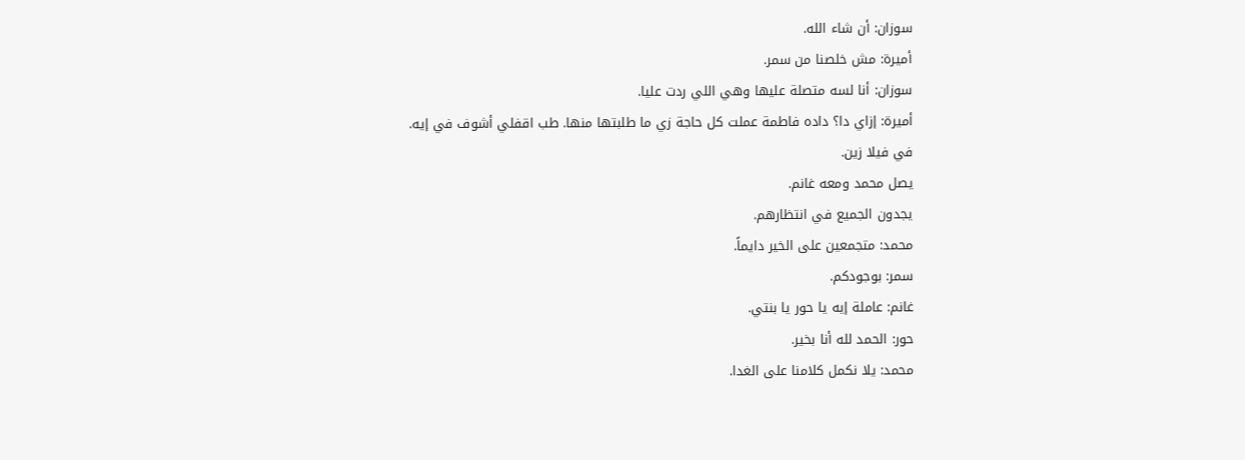سوزان: أن شاء الله.
أميرة: مش خلصنا من سمر.
سوزان: أنا لسه متصلة عليها وهي اللي ردت عليا.
أميرة: إزاي دا؟ داده فاطمة عملت كل حاجة زي ما طلبتها منها. طب اقفلي أشوف في إيه.
في فيلا زين.
يصل محمد ومعه غانم.
يجدون الجميع في انتظارهم.
محمد: متجمعين على الخير دايماً.
سمر: بوجودكم.
غانم: عاملة إيه يا حور يا بنتي.
حور: الحمد لله أنا بخير.
محمد: يلا نكمل كلامنا على الغدا.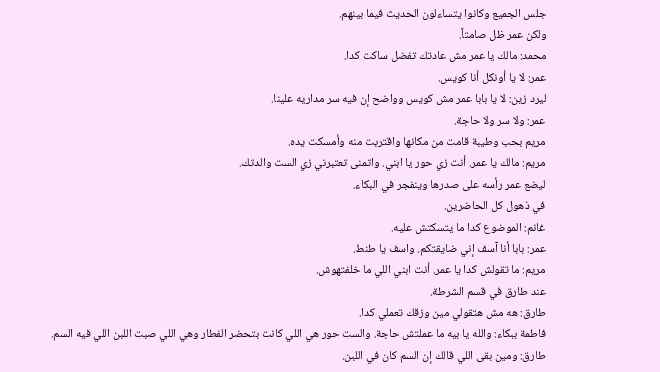جلس الجميع وكانوا يتساءلون الحديث فيما بينهم.
ولكن عمر ظل صامتاً.
محمد: مالك يا عمر مش عادتك تفضل ساكت كدا.
عمر: لا يا أونكل أنا كويس.
ليرد زين: لا يا بابا عمر مش كويس وواضح إن فيه سر مداريه علينا.
عمر: ولا سر ولا حاجة.
مريم بحب وطيبة قامت من مكانها واقتربت منه وأمسكت يده.
مريم: مالك يا عمر. أنت زي حور يا ابني. واتمنى تعتبرني زي الست والدتك.
ليضع عمر رأسه على صدرها وينفجر في البكاء.
في ذهول كل الحاضرين.
غانم: الموضوع كدا ما يتسكتش عليه.
عمر: بابا أنا آسف إني ضايقتكم. واسف يا طنط.
مريم: ما تقولش كدا يا عمر. أنت ابني اللي ما خلفتهوش.
عند طارق في قسم الشرطة.
طارق: هه مش هتقولي مين وزقك تعملي كدا.
فاطمة ببكاء: والله يا بيه ما عملتش حاجة. والست حور هي اللي كانت بتحضر الفطار وهي اللي صبت اللبن اللي فيه السم.
طارق: ومين بقى اللي قالك إن السم كان في اللبن.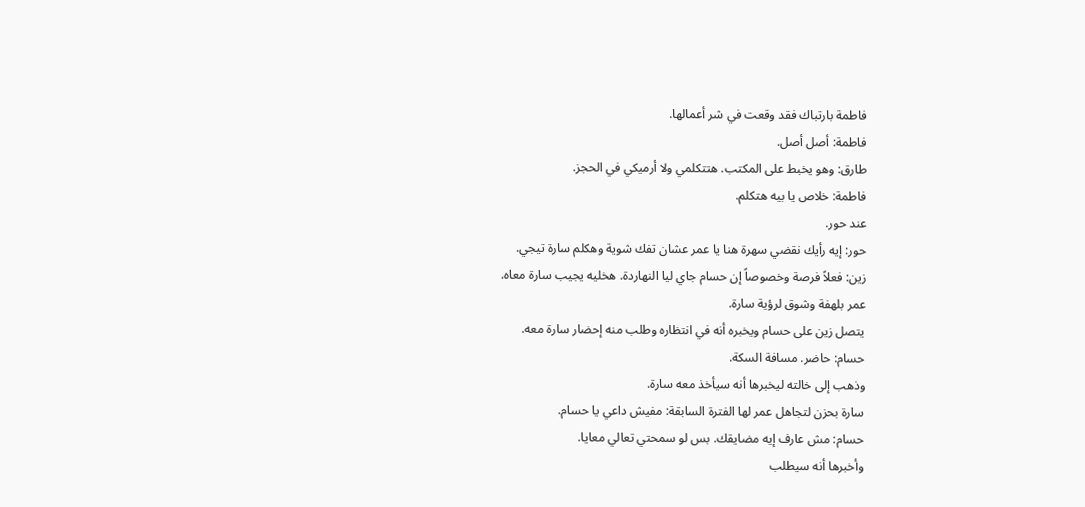فاطمة بارتباك فقد وقعت في شر أعمالها.
فاطمة: أصل أصل.
طارق: وهو يخبط على المكتب. هتتكلمي ولا أرميكي في الحجز.
فاطمة: خلاص يا بيه هتكلم.
عند حور.
حور: إيه رأيك نقضي سهرة هنا يا عمر عشان تفك شوية وهكلم سارة تيجي.
زين: فعلاً فرصة وخصوصاً إن حسام جاي ليا النهاردة. هخليه يجيب سارة معاه.
عمر بلهفة وشوق لرؤية سارة.
يتصل زين على حسام ويخبره أنه في انتظاره وطلب منه إحضار سارة معه.
حسام: حاضر. مسافة السكة.
وذهب إلى خالته ليخبرها أنه سيأخذ معه سارة.
سارة بحزن لتجاهل عمر لها الفترة السابقة: مفيش داعي يا حسام.
حسام: مش عارف إيه مضايقك. بس لو سمحتي تعالي معايا.
وأخبرها أنه سيطلب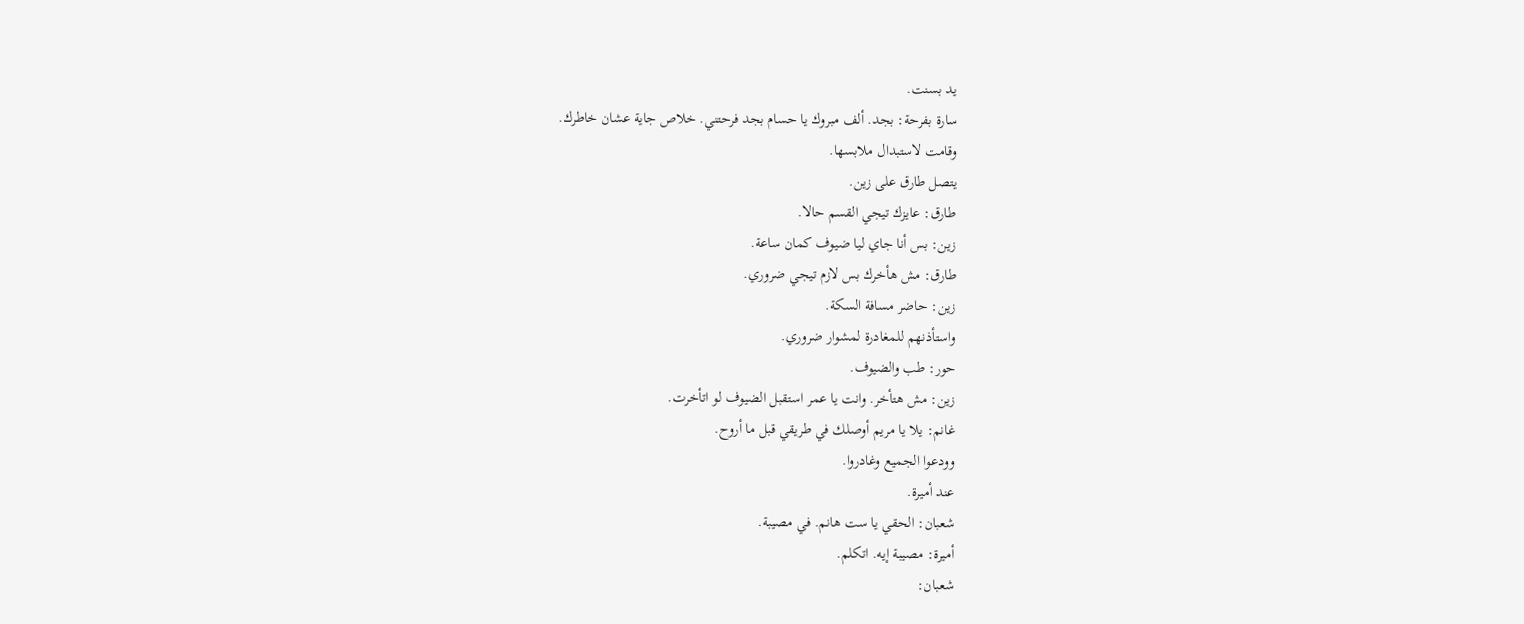يد بسنت.
سارة بفرحة: بجد. ألف مبروك يا حسام بجد فرحتني. خلاص جاية عشان خاطرك.
وقامت لاستبدال ملابسها.
يتصل طارق على زين.
طارق: عايزك تيجي القسم حالا.
زين: بس أنا جاي ليا ضيوف كمان ساعة.
طارق: مش هأخرك بس لازم تيجي ضروري.
زين: حاضر مسافة السكة.
واستأذنهم للمغادرة لمشوار ضروري.
حور: طب والضيوف.
زين: مش هتأخر. وانت يا عمر استقبل الضيوف لو اتأخرت.
غانم: يلا يا مريم أوصلك في طريقي قبل ما أروح.
وودعوا الجميع وغادروا.
عند أميرة.
شعبان: الحقي يا ست هانم. في مصيبة.
أميرة: مصيبة إيه. اتكلم.
شعبان: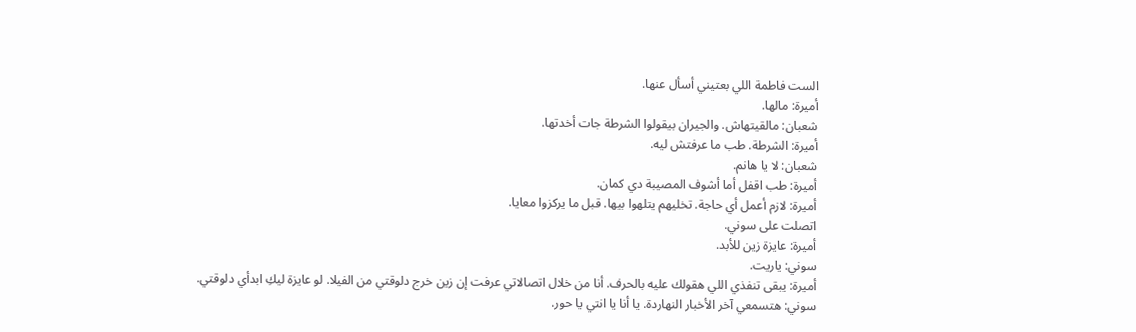الست فاطمة اللي بعتيني أسأل عنها.
أميرة: مالها.
شعبان: مالقيتهاش. والجيران بيقولوا الشرطة جات أخدتها.
أميرة: الشرطة. طب ما عرفتش ليه.
شعبان: لا يا هانم.
أميرة: طب اقفل أما أشوف المصيبة دي كمان.
أميرة: لازم أعمل أي حاجة. تخليهم يتلهوا بيها. قبل ما يركزوا معايا.
اتصلت على سوني.
أميرة: عايزة زين للأبد.
سوني: ياريت.
أميرة: يبقى تنفذي اللي هقولك عليه بالحرف. أنا من خلال اتصالاتي عرفت إن زين خرج دلوقتي من الفيلا. لو عايزة ليكِ ابدأي دلوقتي.
سوني: هتسمعي آخر الأخبار النهاردة. يا أنا يا انتي يا حور.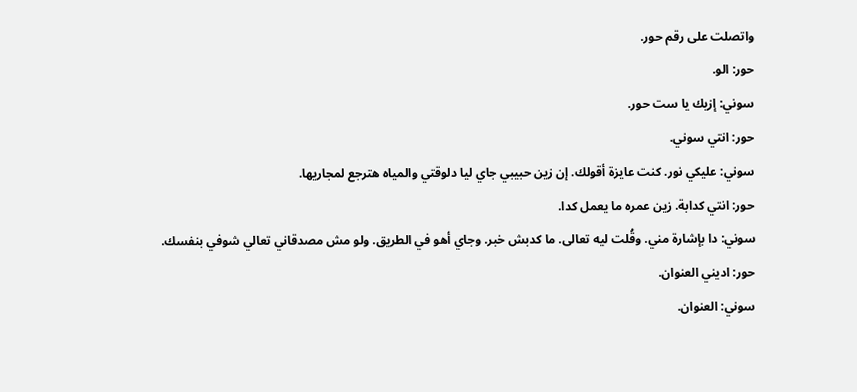واتصلت على رقم حور.
حور: الو.
سوني: إزيك يا ست حور.
حور: انتي سوني.
سوني: عليكي نور. كنت عايزة أقولك. إن زين حبيبي جاي ليا دلوقتي والمياه هترجع لمجاريها.
حور: انتي كدابة. زين عمره ما يعمل كدا.
سوني: دا بإشارة مني. وقُلت ليه تعالى. ما كدبش خبر. وجاي أهو في الطريق. ولو مش مصدقاني تعالي شوفي بنفسك.
حور: اديني العنوان.
سوني: العنوان.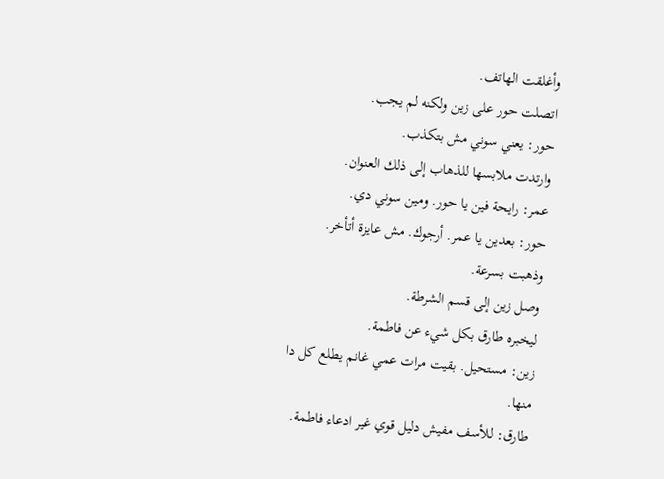وأغلقت الهاتف.
اتصلت حور على زين ولكنه لم يجب.
حور: يعني سوني مش بتكذب.
وارتدت ملابسها للذهاب إلى ذلك العنوان.
عمر: رايحة فين يا حور. ومين سوني دي.
حور: بعدين يا عمر. أرجوك. مش عايزة أتأخر.
وذهبت بسرعة.
وصل زين إلى قسم الشرطة.
ليخبره طارق بكل شيء عن فاطمة.
زين: مستحيل. بقيت مرات عمي غانم يطلع كل دا منها.
طارق: للأسف مفيش دليل قوي غير ادعاء فاطمة.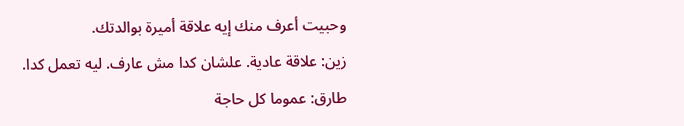وحبيت أعرف منك إيه علاقة أميرة بوالدتك.
زين: علاقة عادية. علشان كدا مش عارف. ليه تعمل كدا.
طارق: عموما كل حاجة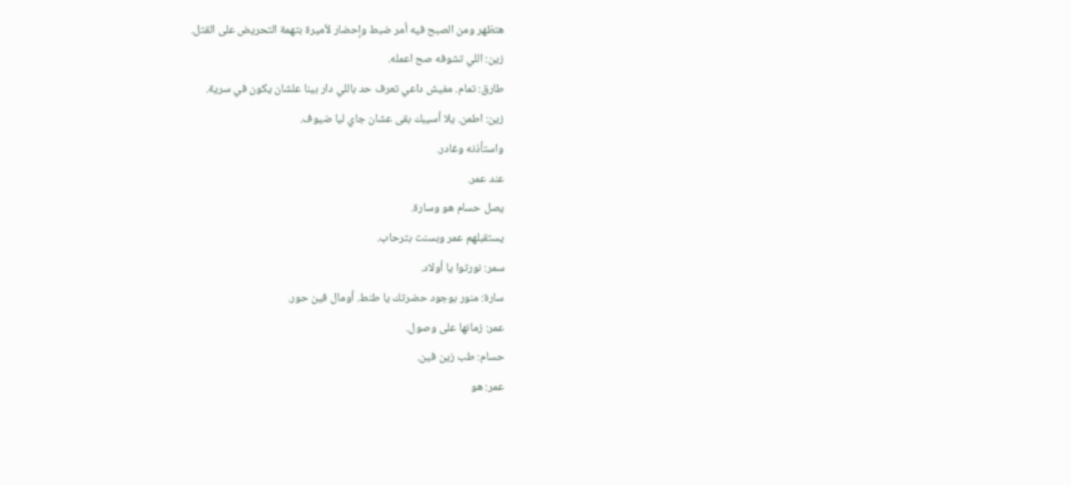هتظهر ومن الصبح فيه أمر ضبط وإحضار لأميرة بتهمة التحريض على القتل.
زين: اللي تشوفه صح اعمله.
طارق: تمام. مفيش داعي تعرف حد باللي دار بينا علشان يكون في سرية.
زين: اطمن. يلا أسيبك بقى عشان جاي ليا ضيوف.
واستأذنه وغادر.
عند عمر.
يصل حسام هو وسارة.
يستقبلهم عمر وبسنت بترحاب.
سمر: نورتوا يا أولاد.
سارة: منور بوجود حضرتك يا طنط. أومال فين حور.
عمر: زمانها على وصول.
حسام: طب زين فين.
عمر: هو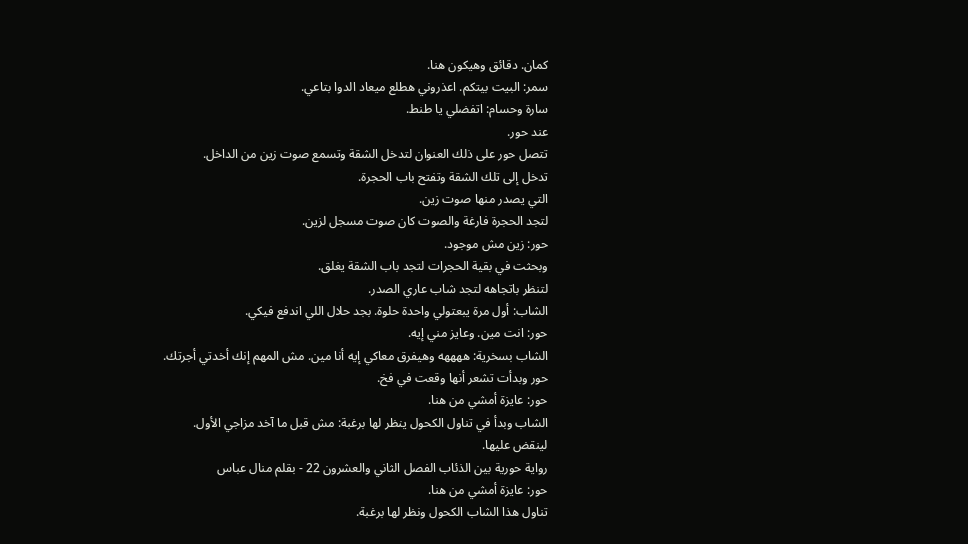كمان. دقائق وهيكون هنا.
سمر: البيت بيتكم. اعذروني هطلع ميعاد الدوا بتاعي.
سارة وحسام: اتفضلي يا طنط.
عند حور.
تتصل حور على ذلك العنوان لتدخل الشقة وتسمع صوت زين من الداخل.
تدخل إلى تلك الشقة وتفتح باب الحجرة.
التي يصدر منها صوت زين.
لتجد الحجرة فارغة والصوت كان صوت مسجل لزين.
حور: زين مش موجود.
وبحثت في بقية الحجرات لتجد باب الشقة يغلق.
لتنظر باتجاهه لتجد شاب عاري الصدر.
الشاب: أول مرة يبعتولي واحدة حلوة. بجد حلال اللي اندفع فيكي.
حور: انت مين. وعايز مني إيه.
الشاب بسخرية: ههههه وهيفرق معاكي إيه أنا مين. مش المهم إنك أخدتي أجرتك.
حور وبدأت تشعر أنها وقعت في فخ.
حور: عايزة أمشي من هنا.
الشاب وبدأ في تناول الكحول ينظر لها برغبة: مش قبل ما آخد مزاجي الأول.
لينقض عليها.
رواية حورية بين الذئاب الفصل الثاني والعشرون 22 - بقلم منال عباس
حور: عايزة أمشي من هنا.
تناول هذا الشاب الكحول ونظر لها برغبة.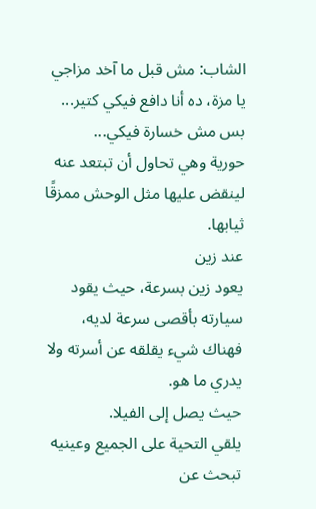الشاب: مش قبل ما آخد مزاجي يا مزة، ده أنا دافع فيكي كتير... بس مش خسارة فيكي...
حورية وهي تحاول أن تبتعد عنه لينقض عليها مثل الوحش ممزقًا ثيابها.
عند زين
يعود زين بسرعة، حيث يقود سيارته بأقصى سرعة لديه، فهناك شيء يقلقه عن أسرته ولا يدري ما هو.
حيث يصل إلى الفيلا.
يلقي التحية على الجميع وعينيه تبحث عن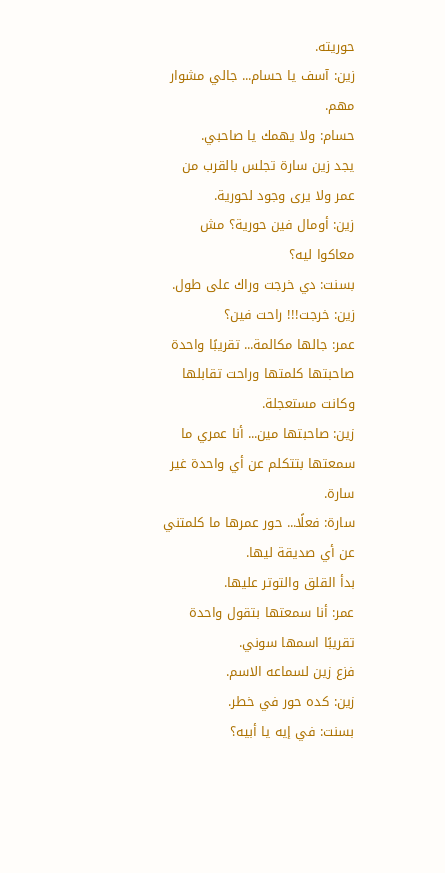حوريته.
زين: آسف يا حسام... جالي مشوار مهم.
حسام: ولا يهمك يا صاحبي.
يجد زين سارة تجلس بالقرب من عمر ولا يرى وجود لحورية.
زين: أومال فين حورية؟ مش معاكوا ليه؟
بسنت: دي خرجت وراك على طول.
زين: خرجت!!! راحت فين؟
عمر: جالها مكالمة... تقريبًا واحدة صاحبتها كلمتها وراحت تقابلها وكانت مستعجلة.
زين: صاحبتها مين... أنا عمري ما سمعتها بتتكلم عن أي واحدة غير سارة.
سارة: فعلًا... حور عمرها ما كلمتني عن أي صديقة ليها.
بدأ القلق والتوتر عليها.
عمر: أنا سمعتها بتقول واحدة تقريبًا اسمها سوني.
فزع زين لسماعه الاسم.
زين: كده حور في خطر.
بسنت: في إيه يا أبيه؟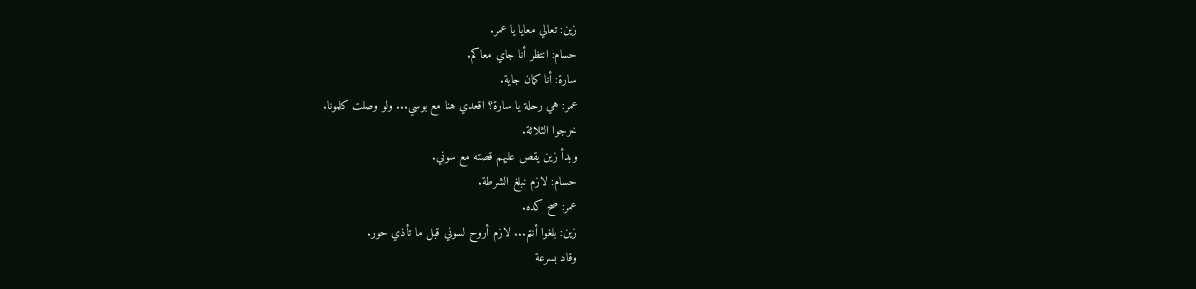زين: تعالي معايا يا عمر.
حسام: انتظر أنا جاي معاكم.
سارة: أنا كمان جاية.
عمر: هي رحلة يا سارة؟ اقعدي هنا مع بوسي... ولو وصلت كلمونا.
خرجوا الثلاثة.
وبدأ زين يقص عليهم قصته مع سوني.
حسام: لازم نبلغ الشرطة.
عمر: صح كده.
زين: بلغوا أنتم... لازم أروح لسوني قبل ما تأذي حور.
وقاد بسرعة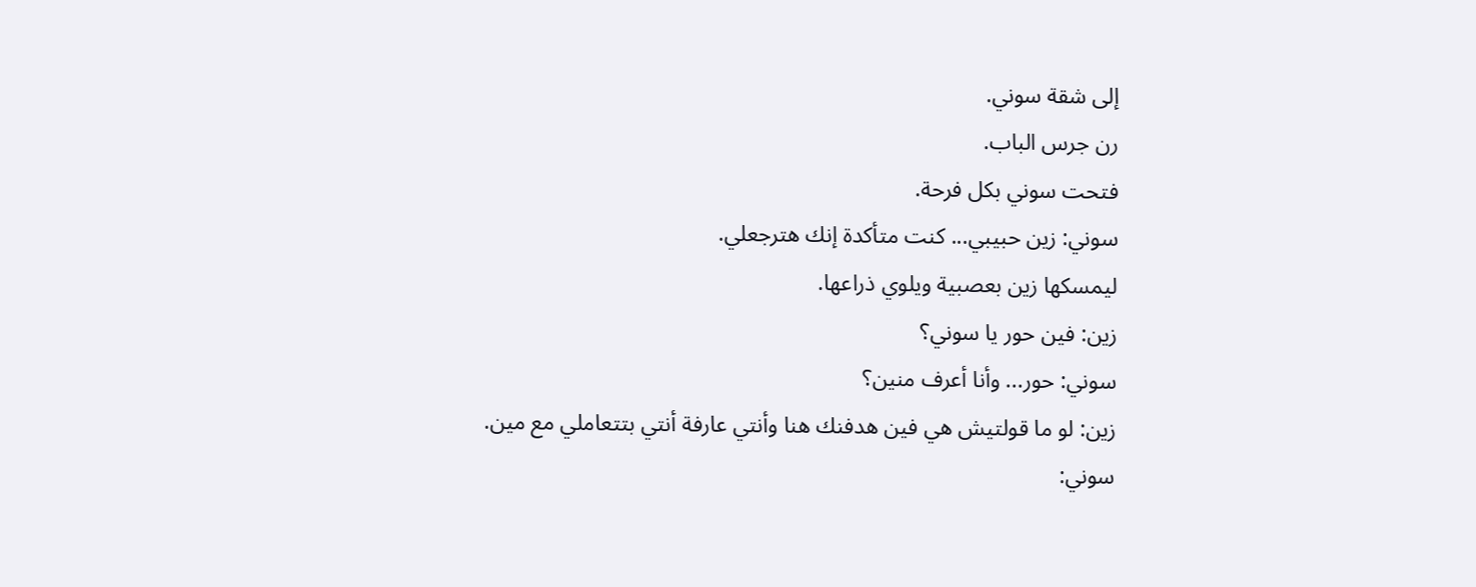إلى شقة سوني.
رن جرس الباب.
فتحت سوني بكل فرحة.
سوني: زين حبيبي... كنت متأكدة إنك هترجعلي.
ليمسكها زين بعصبية ويلوي ذراعها.
زين: فين حور يا سوني؟
سوني: حور... وأنا أعرف منين؟
زين: لو ما قولتيش هي فين هدفنك هنا وأنتي عارفة أنتي بتتعاملي مع مين.
سوني: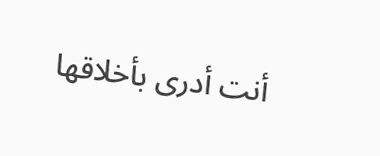أنت أدرى بأخلاقها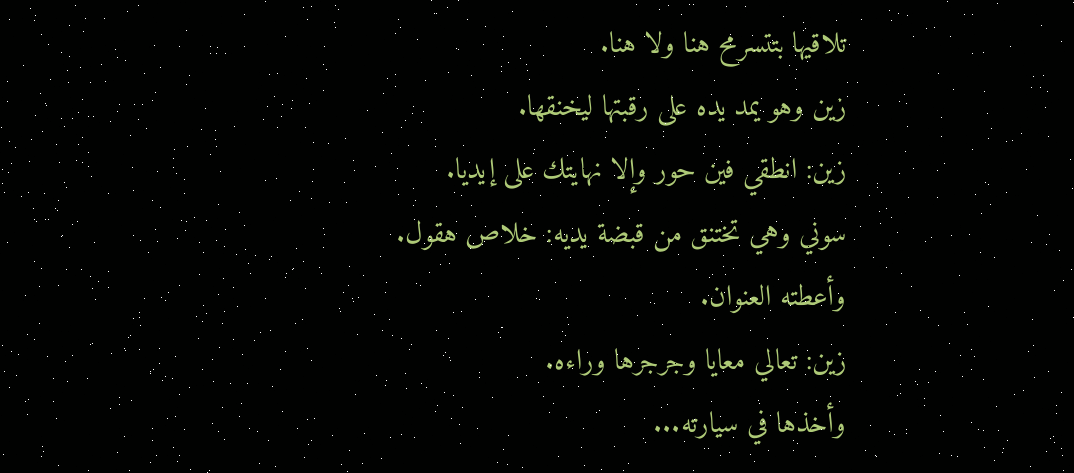تلاقيها بتتسرمح هنا ولا هنا.
زين وهو يمد يده على رقبتها ليخنقها.
زين: انطقي فين حور وإلا نهايتك على إيديا.
سوني وهي تختنق من قبضة يديه: خلاص هقول.
وأعطته العنوان.
زين: تعالي معايا وجرجرها وراءه.
وأخذها في سيارته...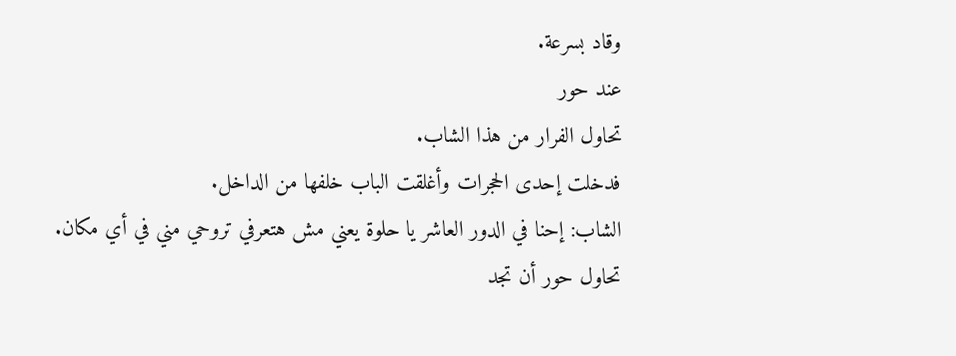وقاد بسرعة.
عند حور
تحاول الفرار من هذا الشاب.
فدخلت إحدى الحجرات وأغلقت الباب خلفها من الداخل.
الشاب: إحنا في الدور العاشر يا حلوة يعني مش هتعرفي تروحي مني في أي مكان.
تحاول حور أن تجد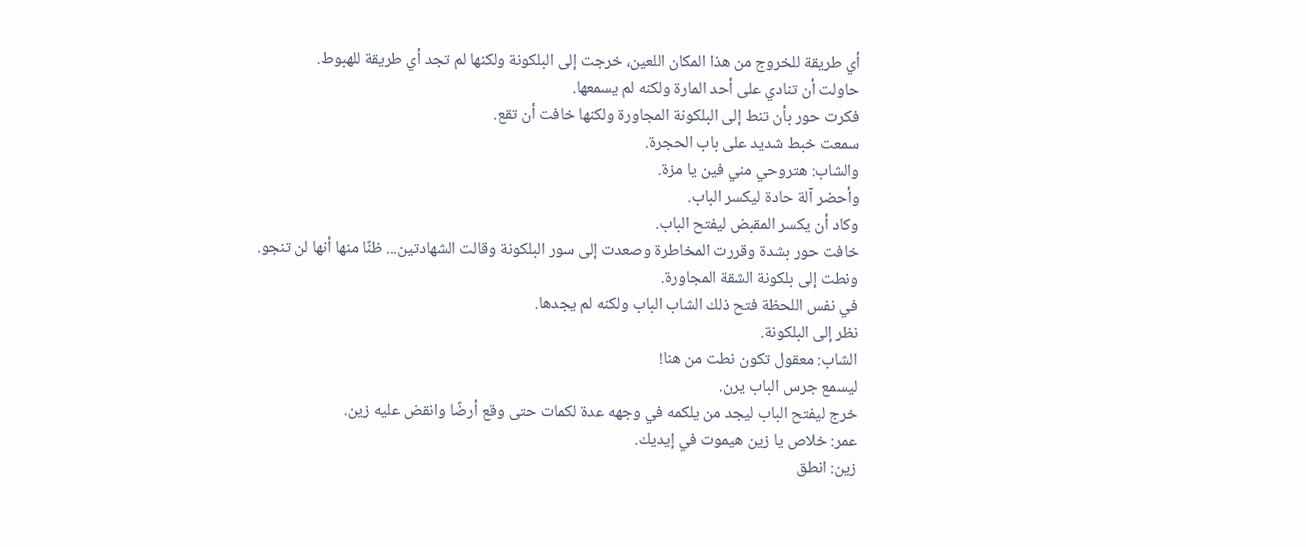أي طريقة للخروج من هذا المكان اللعين، خرجت إلى البلكونة ولكنها لم تجد أي طريقة للهبوط.
حاولت أن تنادي على أحد المارة ولكنه لم يسمعها.
فكرت حور بأن تنط إلى البلكونة المجاورة ولكنها خافت أن تقع.
سمعت خبط شديد على باب الحجرة.
والشاب: هتروحي مني فين يا مزة.
وأحضر آلة حادة ليكسر الباب.
وكاد أن يكسر المقبض ليفتح الباب.
خافت حور بشدة وقررت المخاطرة وصعدت إلى سور البلكونة وقالت الشهادتين... ظنًا منها أنها لن تنجو.
ونطت إلى بلكونة الشقة المجاورة.
في نفس اللحظة فتح ذلك الشاب الباب ولكنه لم يجدها.
نظر إلى البلكونة.
الشاب: معقول تكون نطت من هنا!
ليسمع جرس الباب يرن.
خرج ليفتح الباب ليجد من يلكمه في وجهه عدة لكمات حتى وقع أرضًا وانقض عليه زين.
عمر: خلاص يا زين هيموت في إيديك.
زين: انطق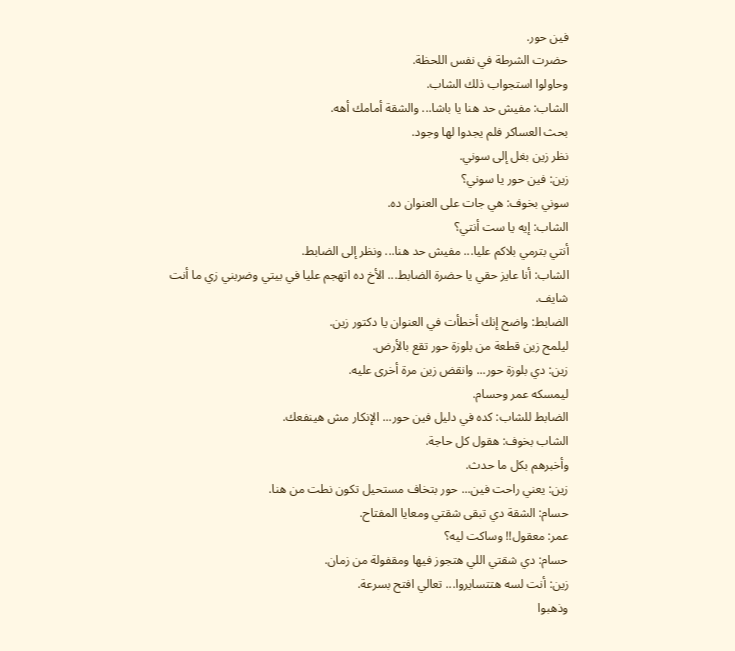فين حور.
حضرت الشرطة في نفس اللحظة.
وحاولوا استجواب ذلك الشاب.
الشاب: مفيش حد هنا يا باشا... والشقة أمامك أهه.
بحث العساكر فلم يجدوا لها وجود.
نظر زين بغل إلى سوني.
زين: فين حور يا سوني؟
سوني بخوف: هي جات على العنوان ده.
الشاب: إيه يا ست أنتي؟
أنتي بترمي بلاكم عليا... مفيش حد هنا... ونظر إلى الضابط.
الشاب: أنا عايز حقي يا حضرة الضابط... الأخ ده اتهجم عليا في بيتي وضربني زي ما أنت شايف.
الضابط: واضح إنك أخطأت في العنوان يا دكتور زين.
ليلمح زين قطعة من بلوزة حور تقع بالأرض.
زين: دي بلوزة حور... وانقض زين مرة أخرى عليه.
ليمسكه عمر وحسام.
الضابط للشاب: كده في دليل فين حور... الإنكار مش هينفعك.
الشاب بخوف: هقول كل حاجة.
وأخبرهم بكل ما حدث.
زين: يعني راحت فين... حور بتخاف مستحيل تكون نطت من هنا.
حسام: الشقة دي تبقى شقتي ومعايا المفتاح.
عمر: معقول!! وساكت ليه؟
حسام: دي شقتي اللي هتجوز فيها ومقفولة من زمان.
زين: أنت لسه هتتسايروا... تعالي افتح بسرعة.
وذهبوا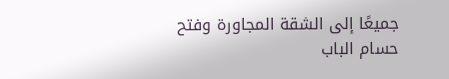جميعًا إلى الشقة المجاورة وفتح حسام الباب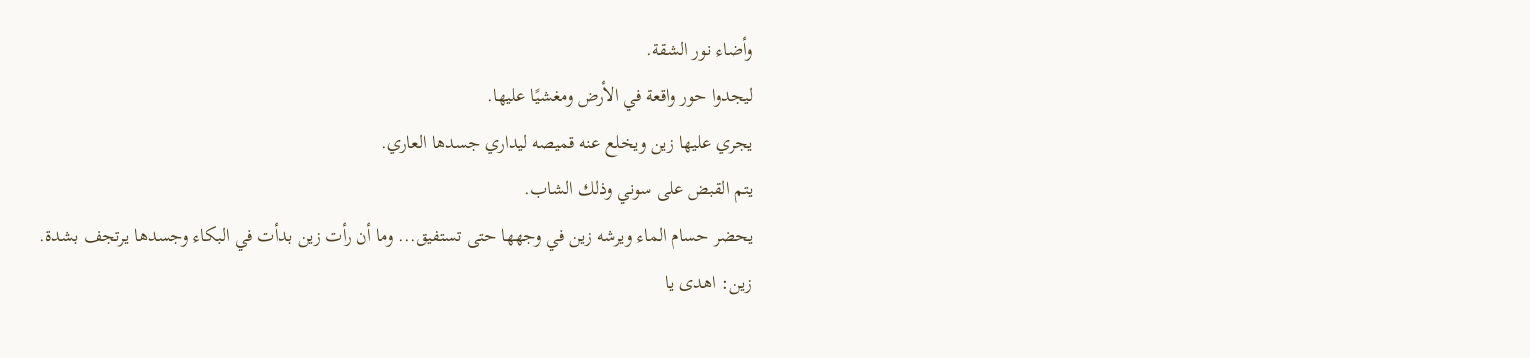وأضاء نور الشقة.
ليجدوا حور واقعة في الأرض ومغشيًا عليها.
يجري عليها زين ويخلع عنه قميصه ليداري جسدها العاري.
يتم القبض على سوني وذلك الشاب.
يحضر حسام الماء ويرشه زين في وجهها حتى تستفيق... وما أن رأت زين بدأت في البكاء وجسدها يرتجف بشدة.
زين: اهدى يا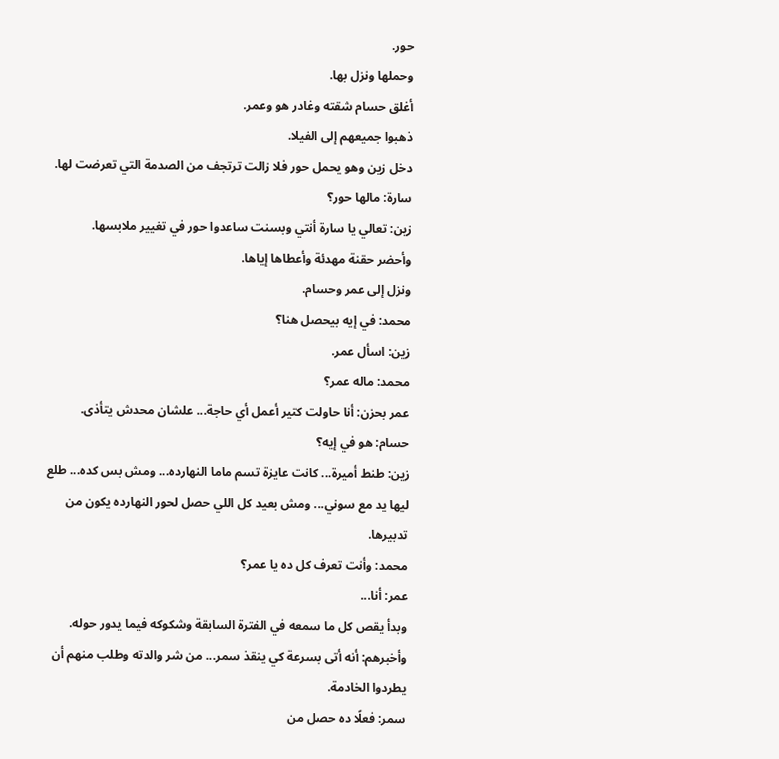حور.
وحملها ونزل بها.
أغلق حسام شقته وغادر هو وعمر.
ذهبوا جميعهم إلى الفيلا.
دخل زين وهو يحمل حور فلا زالت ترتجف من الصدمة التي تعرضت لها.
سارة: مالها حور؟
زين: تعالي يا سارة أنتي وبسنت ساعدوا حور في تغيير ملابسها.
وأحضر حقنة مهدئة وأعطاها إياها.
ونزل إلى عمر وحسام.
محمد: في إيه بيحصل هنا؟
زين: اسأل عمر.
محمد: ماله عمر؟
عمر بحزن: أنا حاولت كتير أعمل أي حاجة... علشان محدش يتأذى.
حسام: هو في إيه؟
زين: طنط أميرة... كانت عايزة تسم ماما النهارده... ومش بس كده... طلع ليها يد مع سوني... ومش بعيد كل اللي حصل لحور النهارده يكون من تدبيرها.
محمد: وأنت تعرف كل ده يا عمر؟
عمر: أنا...
وبدأ يقص كل ما سمعه في الفترة السابقة وشكوكه فيما يدور حوله.
وأخبرهم: أنه أتى بسرعة كي ينقذ سمر... من شر والدته وطلب منهم أن يطردوا الخادمة.
سمر: فعلًا ده حصل من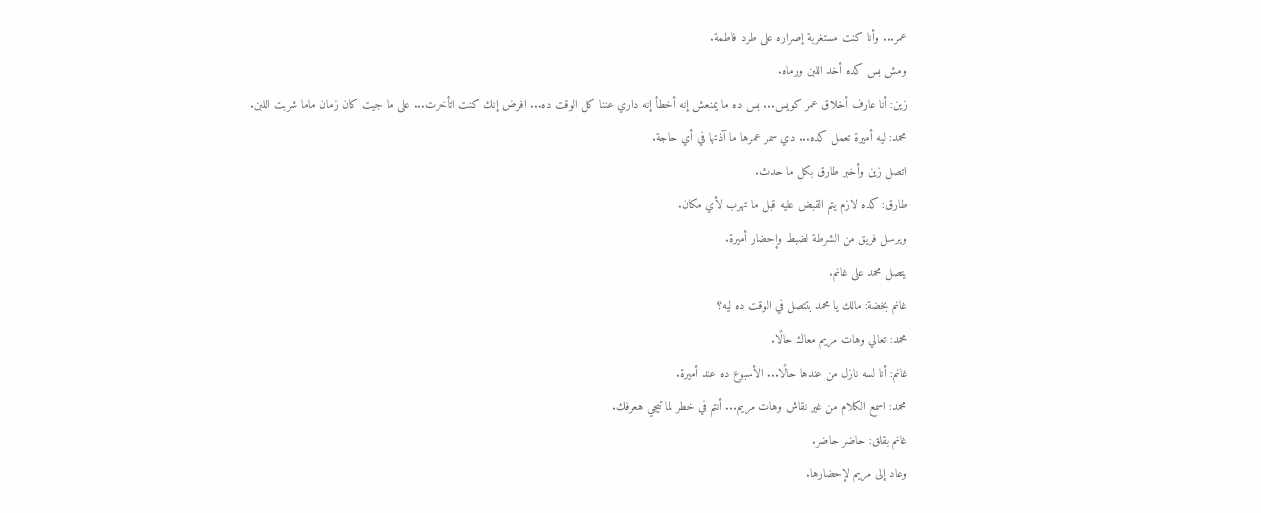عمر... وأنا كنت مستغربة إصراره على طرد فاطمة.
ومش بس كده أخد اللبن ورماه.
زين: أنا عارف أخلاق عمر كويس... بس ده ما يمنعش إنه أخطأ إنه داري عننا كل الوقت ده... افرض إنك كنت اتأخرت... على ما جيت كان زمان ماما شربت اللبن.
محمد: ليه أميرة تعمل كده... دي سمر عمرها ما آذتها في أي حاجة.
اتصل زين وأخبر طارق بكل ما حدث.
طارق: كده لازم يتم القبض عليه قبل ما تهرب لأي مكان.
ويرسل فريق من الشرطة لضبط وإحضار أميرة.
يتصل محمد على غانم.
غانم بخضة: مالك يا محمد بتتصل في الوقت ده ليه؟
محمد: تعالي وهات مريم معاك حالًا.
غانم: أنا لسه نازل من عندها حالًا... الأسبوع ده عند أميرة.
محمد: اسمع الكلام من غير نقاش وهات مريم... أنتم في خطر لما تيجي هعرفك.
غانم بقلق: حاضر حاضر.
وعاد إلى مريم لإحضارها.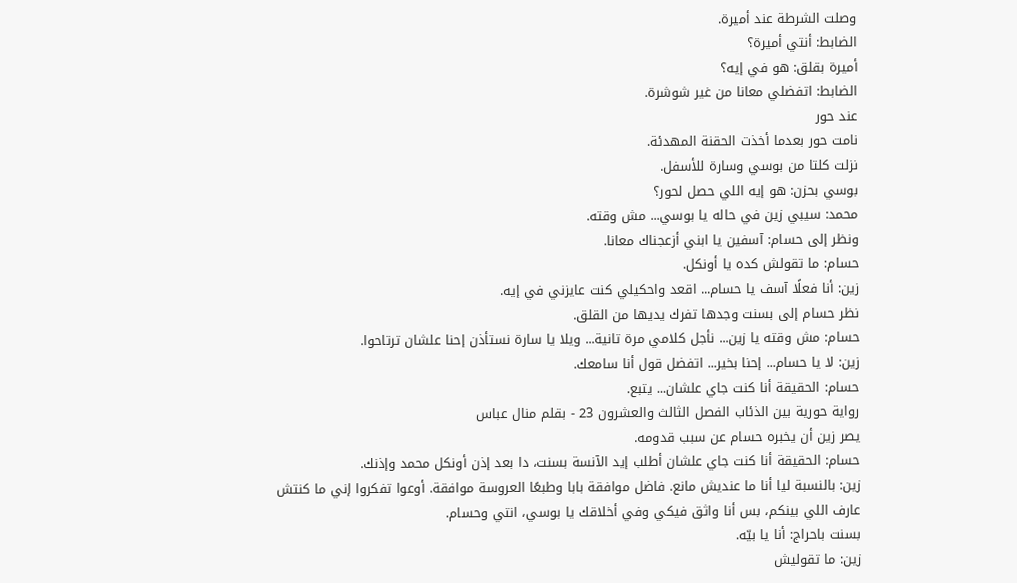وصلت الشرطة عند أميرة.
الضابط: أنتي أميرة؟
أميرة بقلق: هو في إيه؟
الضابط: اتفضلي معانا من غير شوشرة.
عند حور
نامت حور بعدما أخذت الحقنة المهدئة.
نزلت كلتا من بوسي وسارة للأسفل.
بوسي بحزن: هو إيه اللي حصل لحور؟
محمد: سيبي زين في حاله يا بوسي... مش وقته.
ونظر إلى حسام: آسفين يا ابني أزعجناك معانا.
حسام: ما تقولش كده يا أونكل.
زين: أنا فعلًا آسف يا حسام... اقعد واحكيلي كنت عايزني في إيه.
نظر حسام إلى بسنت وجدها تفرك يديها من القلق.
حسام: مش وقته يا زين... نأجل كلامي مرة تانية... ويلا يا سارة نستأذن إحنا علشان ترتاحوا.
زين: لا يا حسام... إحنا بخير... اتفضل قول أنا سامعك.
حسام: الحقيقة أنا كنت جاي علشان... يتبع.
رواية حورية بين الذئاب الفصل الثالث والعشرون 23 - بقلم منال عباس
يصر زين أن يخبره حسام عن سبب قدومه.
حسام: الحقيقة أنا كنت جاي علشان أطلب إيد الآنسة بسنت، دا بعد إذن أونكل محمد وإذنك.
زين: بالنسبة ليا أنا ما عنديش مانع. فاضل موافقة بابا وطبعًا العروسة موافقة. أوعوا تفكروا إني ما كنتش عارف اللي بينكم، بس أنا واثق فيكي وفي أخلاقك يا بوسي، انتي وحسام.
بسنت باحراج: أنا يا بيّه.
زين: ما تقوليش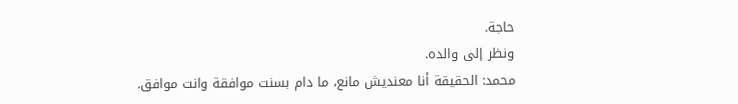حاجة.
ونظر إلى والده.
محمد: الحقيقة أنا معنديش مانع، ما دام بسنت موافقة وانت موافق.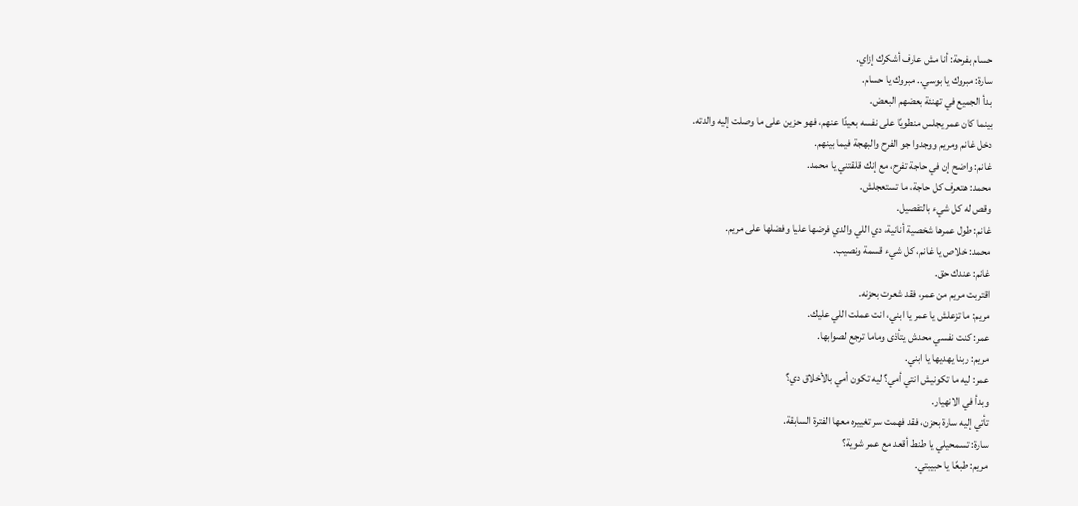حسام بفرحة: أنا مش عارف أشكرك إزاي.
سارة: مبروك يا بوسي.. مبروك يا حسام.
بدأ الجميع في تهنئة بعضهم البعض.
بينما كان عمر يجلس منطويًا على نفسه بعيدًا عنهم، فهو حزين على ما وصلت إليه والدته.
دخل غانم ومريم ووجدوا جو الفرح والبهجة فيما بينهم.
غانم: واضح إن في حاجة تفرح، مع إنك قلقتني يا محمد.
محمد: هتعرف كل حاجة، ما تستعجلش.
وقص له كل شيء بالتفصيل.
غانم: طول عمرها شخصية أنانية، دي اللي والدي فرضها عليا وفضلها على مريم.
محمد: خلاص يا غانم، كل شيء قسمة ونصيب.
غانم: عندك حق.
اقتربت مريم من عمر، فقد شعرت بحزنه.
مريم: ما تزعلش يا عمر يا ابني، انت عملت اللي عليك.
عمر: كنت نفسي محدش يتأذى وماما ترجع لصوابها.
مريم: ربنا يهديها يا ابني.
عمر: ليه ما تكونيش انتي أمي؟ ليه تكون أمي بالأخلاق دي؟
وبدأ في الانهيار.
تأتي إليه سارة بحزن، فقد فهمت سر تغييره معها الفترة السابقة.
سارة: تسمحيلي يا طنط أقعد مع عمر شوية؟
مريم: طبعًا يا حبيبتي.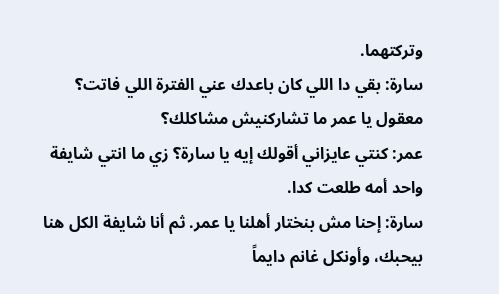وتركتهما.
سارة: بقي دا اللي كان باعدك عني الفترة اللي فاتت؟ معقول يا عمر ما تشاركنيش مشاكلك؟
عمر: كنتي عايزاني أقولك إيه يا سارة؟ زي ما انتي شايفة واحد أمه طلعت كدا.
سارة: إحنا مش بنختار أهلنا يا عمر. ثم أنا شايفة الكل هنا بيحبك، وأونكل غانم دايماً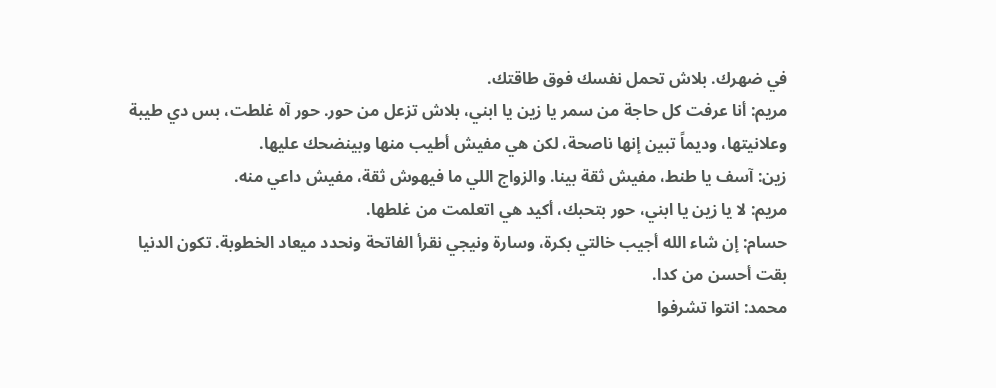في ضهرك. بلاش تحمل نفسك فوق طاقتك.
مريم: أنا عرفت كل حاجة من سمر يا زين يا ابني، بلاش تزعل من حور. حور آه غلطت، بس دي طيبة وعلانيتها، وديماً تبين إنها ناصحة، لكن هي مفيش أطيب منها وبينضحك عليها.
زين: آسف يا طنط، مفيش ثقة بينا. والزواج اللي ما فيهوش ثقة، مفيش داعي منه.
مريم: لا يا زين يا ابني، حور بتحبك، أكيد هي اتعلمت من غلطها.
حسام: إن شاء الله أجيب خالتي بكرة، وسارة ونيجي نقرأ الفاتحة ونحدد ميعاد الخطوبة. تكون الدنيا بقت أحسن من كدا.
محمد: انتوا تشرفوا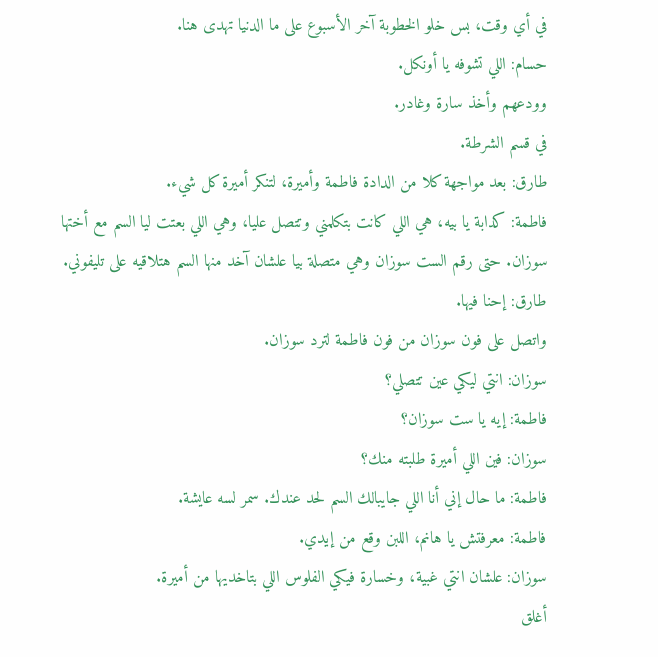في أي وقت، بس خلو الخطوبة آخر الأسبوع على ما الدنيا تهدى هنا.
حسام: اللي تشوفه يا أونكل.
وودعهم وأخذ سارة وغادر.
في قسم الشرطة.
طارق: بعد مواجهة كلا من الدادة فاطمة وأميرة، لتنكر أميرة كل شيء.
فاطمة: كدابة يا بيه، هي اللي كانت بتكلمني وتتصل عليا، وهي اللي بعتت ليا السم مع أختها سوزان. حتى رقم الست سوزان وهي متصلة بيا علشان آخد منها السم هتلاقيه على تليفوني.
طارق: إحنا فيها.
واتصل على فون سوزان من فون فاطمة لترد سوزان.
سوزان: انتي ليكي عين تتصلي؟
فاطمة: إيه يا ست سوزان؟
سوزان: فين اللي أميرة طلبته منك؟
فاطمة: ما حال إني أنا اللي جايبالك السم لحد عندك. سمر لسه عايشة.
فاطمة: معرفتش يا هانم، اللبن وقع من إيدي.
سوزان: علشان انتي غبية، وخسارة فيكي الفلوس اللي بتاخديها من أميرة.
أغلق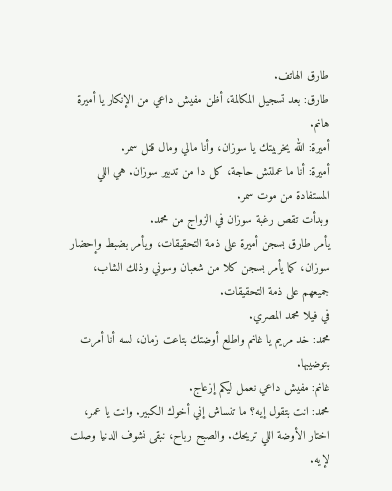طارق الهاتف.
طارق: بعد تسجيل المكالمة، أظن مفيش داعي من الإنكار يا أميرة هانم.
أميرة: الله يخربيتك يا سوزان، وأنا مالي ومال قتل سمر.
أميرة: أنا ما عملتش حاجة، كل دا من تدبير سوزان. هي اللي المستفادة من موت سمر.
وبدأت تقص رغبة سوزان في الزواج من محمد.
يأمر طارق بسجن أميرة على ذمة التحقيقات، ويأمر بضبط وإحضار سوزان، كما يأمر بسجن كلا من شعبان وسوني وذلك الشاب، جميعهم على ذمة التحقيقات.
في فيلا محمد المصري.
محمد: خد مريم يا غانم واطلع أوضتك بتاعت زمان، لسه أنا أمرت بتوضيبها.
غانم: مفيش داعي نعمل ليكم إزعاج.
محمد: انت بتقول إيه؟ ما تنساش إني أخوك الكبير. وانت يا عمر، اختار الأوضة اللي تريحك. والصبح رباح، نبقى نشوف الدنيا وصلت لإيه.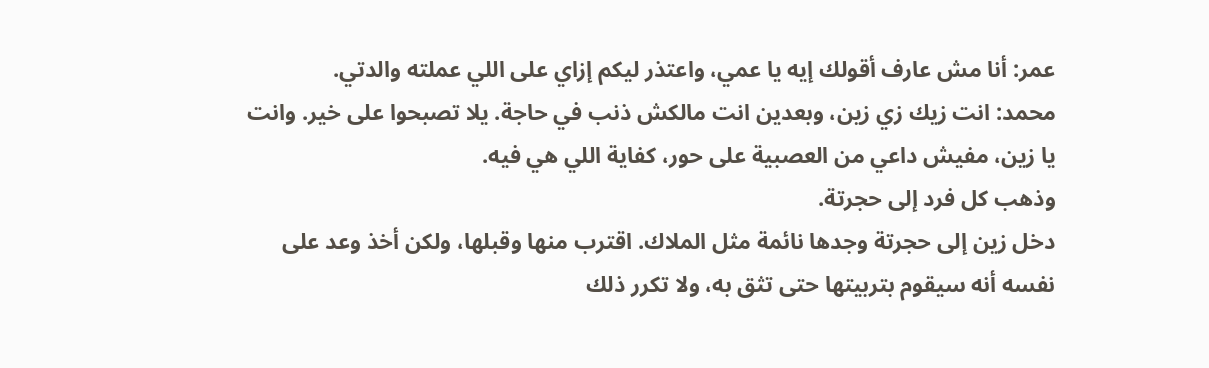عمر: أنا مش عارف أقولك إيه يا عمي، واعتذر ليكم إزاي على اللي عملته والدتي.
محمد: انت زيك زي زين، وبعدين انت مالكش ذنب في حاجة. يلا تصبحوا على خير. وانت يا زين، مفيش داعي من العصبية على حور، كفاية اللي هي فيه.
وذهب كل فرد إلى حجرتة.
دخل زين إلى حجرتة وجدها نائمة مثل الملاك. اقترب منها وقبلها، ولكن أخذ وعد على نفسه أنه سيقوم بتربيتها حتى تثق به، ولا تكرر ذلك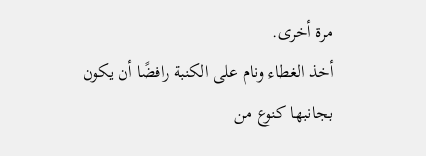مرة أخرى.
أخذ الغطاء ونام على الكنبة رافضًا أن يكون بجانبها كنوع من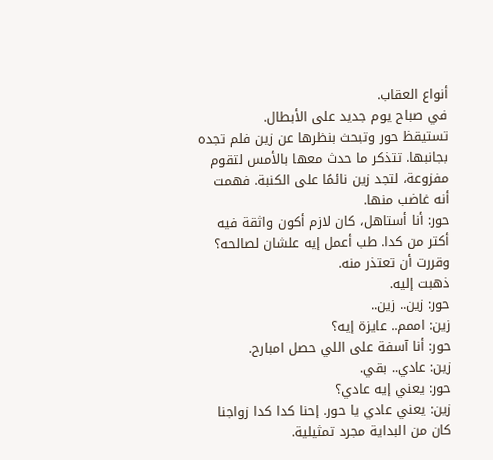أنواع العقاب.
في صباح يوم جديد على الأبطال.
تستيقظ حور وتبحث بنظرها عن زين فلم تجده بجانبها. تتذكر ما حدث معها بالأمس لتقوم مفزوعة، لتجد زين نائمًا على الكنبة. فهمت أنه غاضب منها.
حور: أنا أستاهل، كان لازم أكون واثقة فيه أكتر من كدا. طب أعمل إيه علشان لصالحه؟
وقررت أن تعتذر منه.
ذهبت إليه.
حور: زين.. زين..
زين: اممم.. عايزة إيه؟
حور: أنا آسفة على اللي حصل امبارح.
زين: عادي.. بقي.
حور: يعني إيه عادي؟
زين: يعني عادي يا حور. إحنا كدا كدا زواجنا كان من البداية مجرد تمثيلية.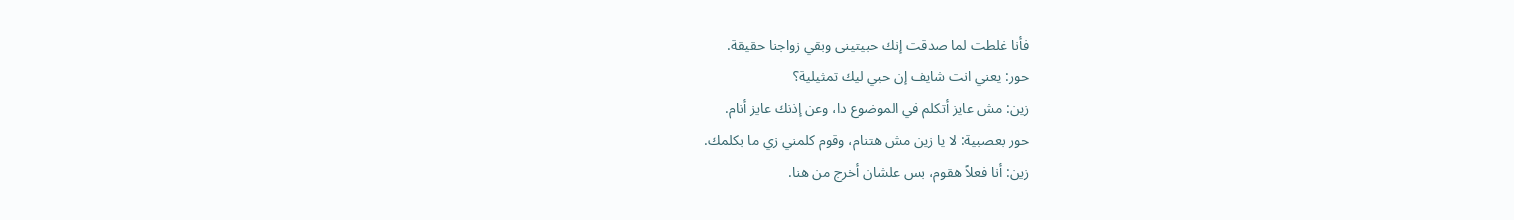فأنا غلطت لما صدقت إنك حبيتينى وبقي زواجنا حقيقة.
حور: يعني انت شايف إن حبي ليك تمثيلية؟
زين: مش عايز أتكلم في الموضوع دا، وعن إذنك عايز أنام.
حور بعصبية: لا يا زين مش هتنام، وقوم كلمني زي ما بكلمك.
زين: أنا فعلاً هقوم، بس علشان أخرج من هنا.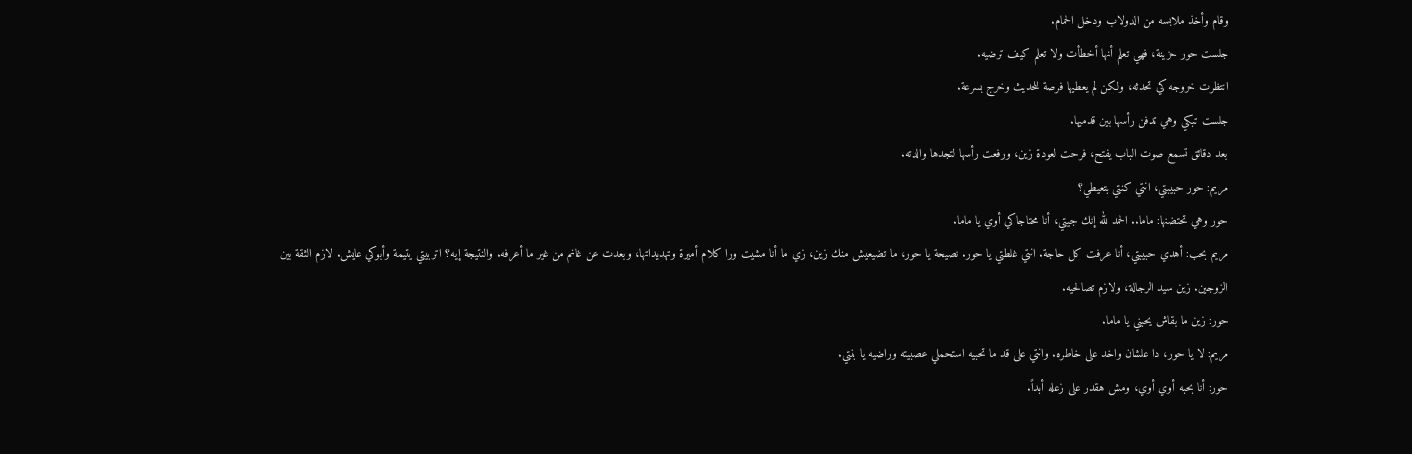وقام وأخذ ملابسه من الدولاب ودخل الحمام.
جلست حور حزينة، فهي تعلم أنها أخطأت ولا تعلم كيف ترضيه.
انتظرت خروجه كي تحدثه، ولكن لم يعطيها فرصة للحديث وخرج بسرعة.
جلست تبكي وهي تدفن رأسها بين قدميها.
بعد دقائق تسمع صوت الباب يفتح، فرحت لعودة زين، ورفعت رأسها لتجدها والدته.
مريم: حور حبيبتي، انتي كنتي بتعيطي؟
حور وهي تحتضنها: ماما.. الحمد لله إنك جيتي، أنا محتاجاكي أوي يا ماما.
مريم بحب: أهدي حبيبتي، أنا عرفت كل حاجة. انتي غلطتي يا حور. نصيحة يا حور، ما تضيعيش منك زين، زي ما أنا مشيت ورا كلام أميرة وتهديداتها، وبعدت عن غانم من غير ما أعرفه. والنتيجة إيه؟ اتربيتي يتيمة وأبوكي عايش. لازم الثقة بين الزوجين. زين سيد الرجالة، ولازم تصالحيه.
حور: زين ما بقاش يحبني يا ماما.
مريم: لا يا حور، دا علشان واخد على خاطره. وانتي على قد ما تحبيه استحملي عصبيته وراضيه يا بنتي.
حور: أنا بحبه أوي أوي، ومش هقدر على زعله أبداً.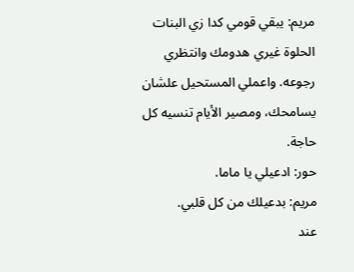مريم: يبقي قومي كدا زي البنات الحلوة غيري هدومك وانتظري رجوعه. واعملي المستحيل علشان يسامحك، ومصير الأيام تنسيه كل حاجة.
حور: ادعيلي يا ماما.
مريم: بدعيلك من كل قلبي.
عند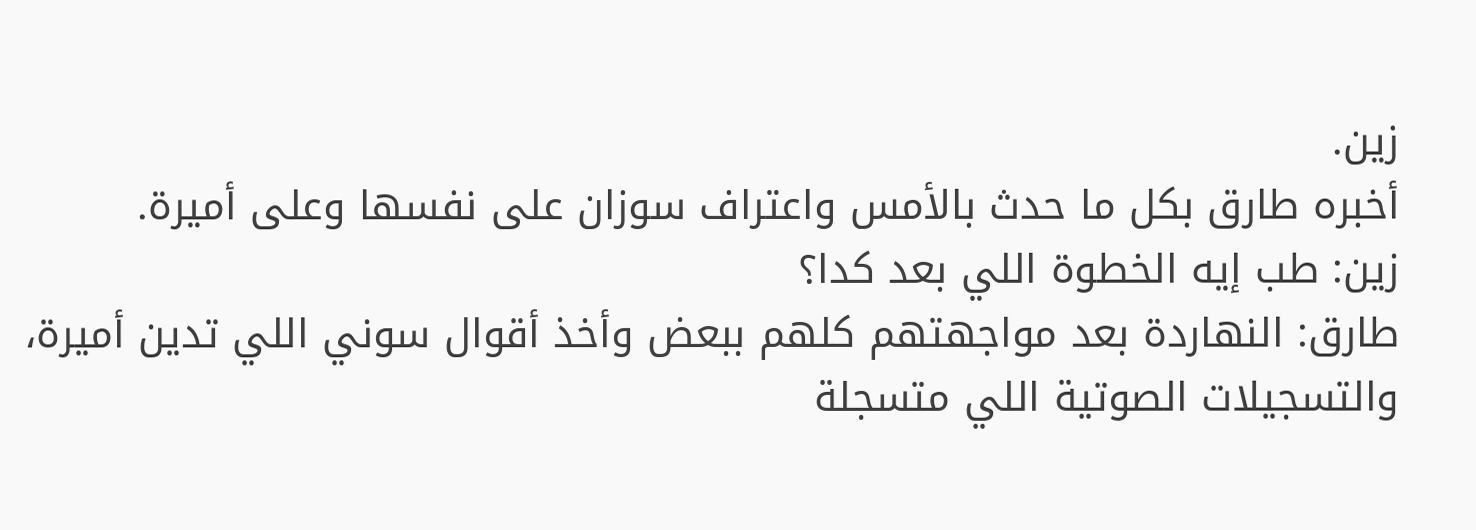زين.
أخبره طارق بكل ما حدث بالأمس واعتراف سوزان على نفسها وعلى أميرة.
زين: طب إيه الخطوة اللي بعد كدا؟
طارق: النهاردة بعد مواجهتهم كلهم ببعض وأخذ أقوال سوني اللي تدين أميرة، والتسجيلات الصوتية اللي متسجلة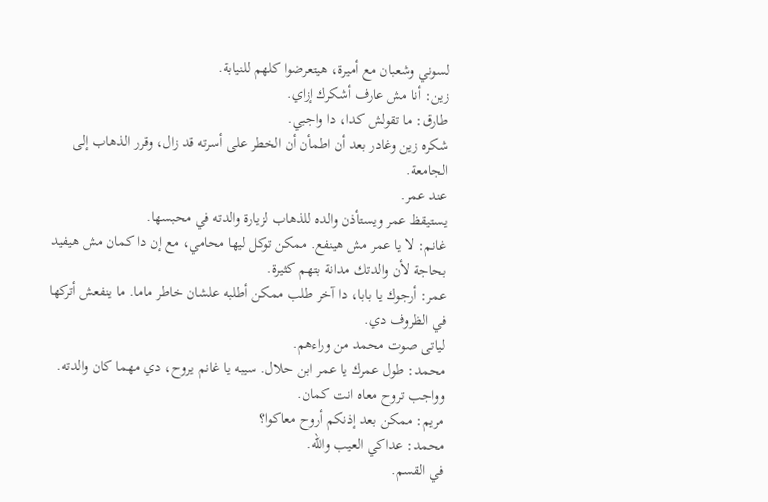لسوني وشعبان مع أميرة، هيتعرضوا كلهم للنيابة.
زين: أنا مش عارف أشكرك إزاي.
طارق: ما تقولش كدا، دا واجبي.
شكره زين وغادر بعد أن اطمأن أن الخطر على أسرته قد زال، وقرر الذهاب إلى الجامعة.
عند عمر.
يستيقظ عمر ويستأذن والده للذهاب لزيارة والدته في محبسها.
غانم: لا يا عمر مش هينفع. ممكن توكل ليها محامي، مع إن دا كمان مش هيفيد بحاجة لأن والدتك مدانة بتهم كثيرة.
عمر: أرجوك يا بابا، دا آخر طلب ممكن أطلبه علشان خاطر ماما. ما ينفعش أتركها في الظروف دي.
لياتى صوت محمد من وراءهم.
محمد: طول عمرك يا عمر ابن حلال. سيبه يا غانم يروح، دي مهما كان والدته. وواجب تروح معاه انت كمان.
مريم: ممكن بعد إذنكم أروح معاكوا؟
محمد: عداكي العيب والله.
في القسم.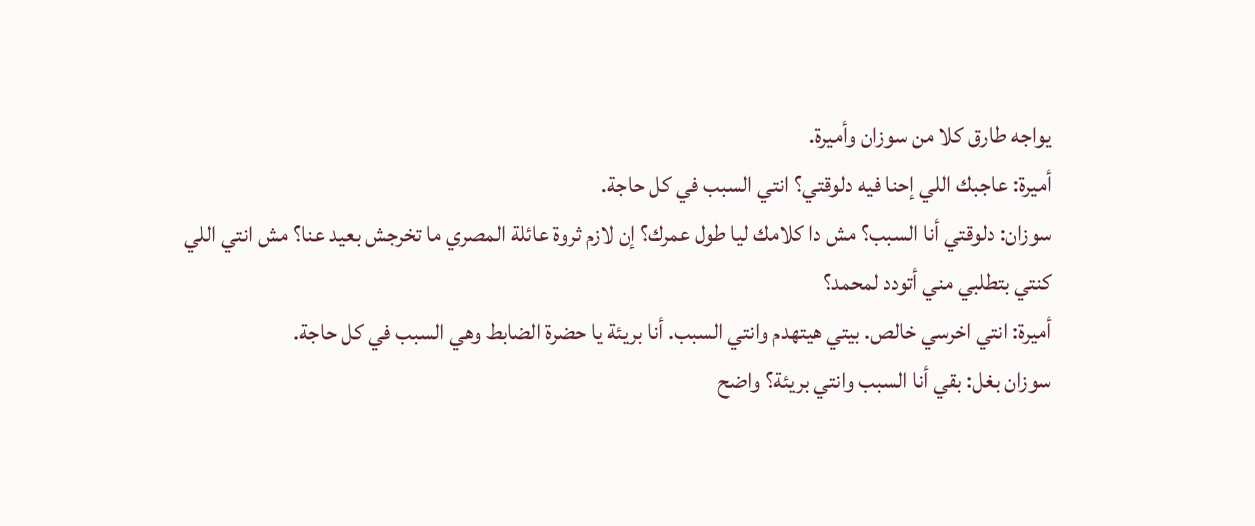يواجه طارق كلا من سوزان وأميرة.
أميرة: عاجبك اللي إحنا فيه دلوقتي؟ انتي السبب في كل حاجة.
سوزان: دلوقتي أنا السبب؟ مش دا كلامك ليا طول عمرك؟ إن لازم ثروة عائلة المصري ما تخرجش بعيد عنا؟ مش انتي اللي كنتي بتطلبي مني أتودد لمحمد؟
أميرة: انتي اخرسي خالص. بيتي هيتهدم وانتي السبب. أنا بريئة يا حضرة الضابط وهي السبب في كل حاجة.
سوزان بغل: بقي أنا السبب وانتي بريئة؟ واضح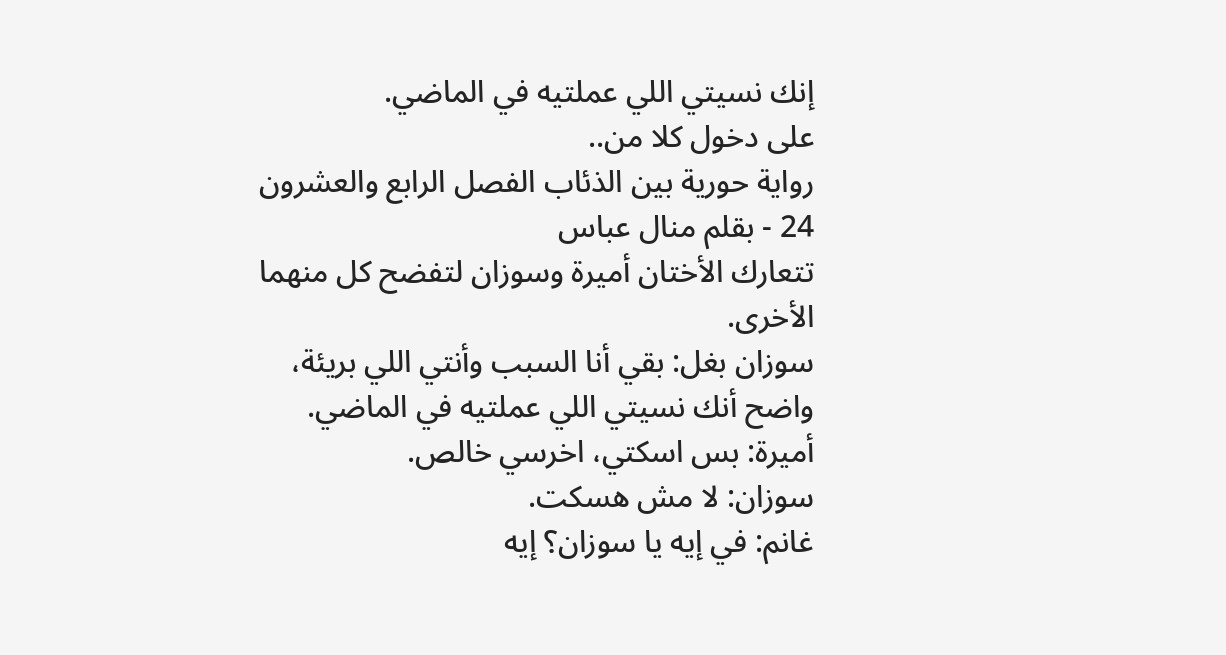إنك نسيتي اللي عملتيه في الماضي.
على دخول كلا من..
رواية حورية بين الذئاب الفصل الرابع والعشرون 24 - بقلم منال عباس
تتعارك الأختان أميرة وسوزان لتفضح كل منهما الأخرى.
سوزان بغل: بقي أنا السبب وأنتي اللي بريئة، واضح أنك نسيتي اللي عملتيه في الماضي.
أميرة: بس اسكتي، اخرسي خالص.
سوزان: لا مش هسكت.
غانم: في إيه يا سوزان؟ إيه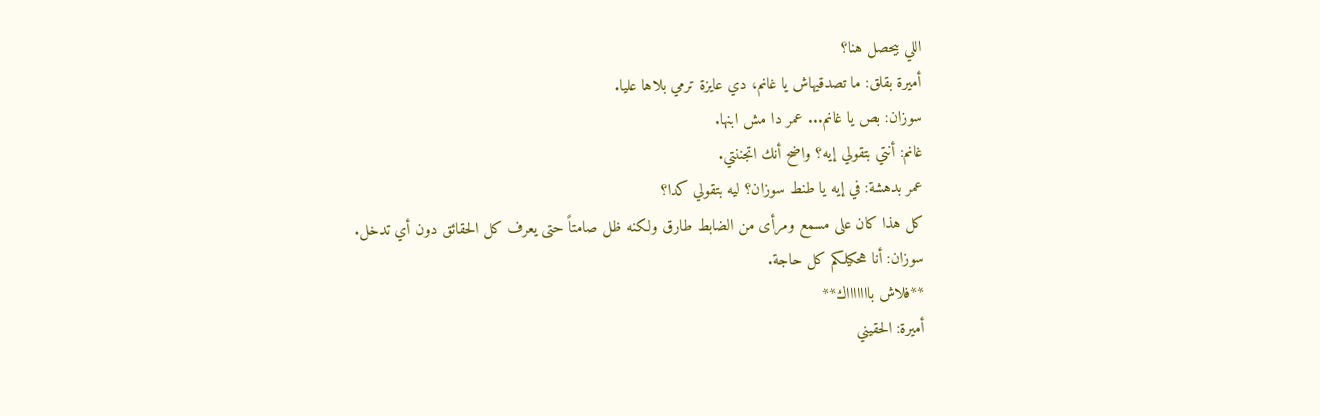اللي بيحصل هنا؟
أميرة بقلق: ما تصدقيهاش يا غانم، دي عايزة ترمي بلاها عليا.
سوزان: بص يا غانم... عمر دا مش ابنها.
غانم: أنتي بتقولي إيه؟ واضح أنك اتجننتي.
عمر بدهشة: في إيه يا طنط سوزان؟ ليه بتقولي كدا؟
كل هذا كان على مسمع ومرأى من الضابط طارق ولكنه ظل صامتاً حتى يعرف كل الحقائق دون أي تدخل.
سوزان: أنا هحكيلكم كل حاجة.
**فلاش باااااااك**
أميرة: الحقيني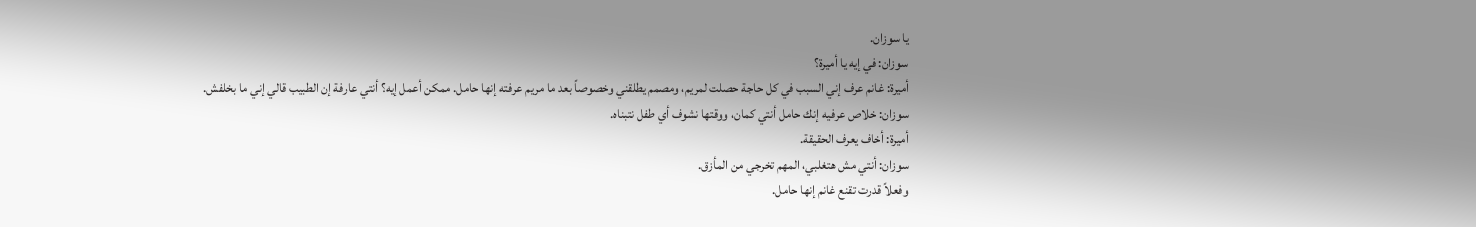يا سوزان.
سوزان: في إيه يا أميرة؟
أميرة: غانم عرف إني السبب في كل حاجة حصلت لمريم، ومصمم يطلقني وخصوصاً بعد ما مريم عرفته إنها حامل. ممكن أعمل إيه؟ أنتي عارفة إن الطبيب قالي إني ما بخلفش.
سوزان: خلاص عرفيه إنك حامل أنتي كمان، ووقتها نشوف أي طفل نتبناه.
أميرة: أخاف يعرف الحقيقة.
سوزان: أنتي مش هتغلبي، المهم تخرجي من المأزق.
وفعلاً قدرت تقنع غانم إنها حامل.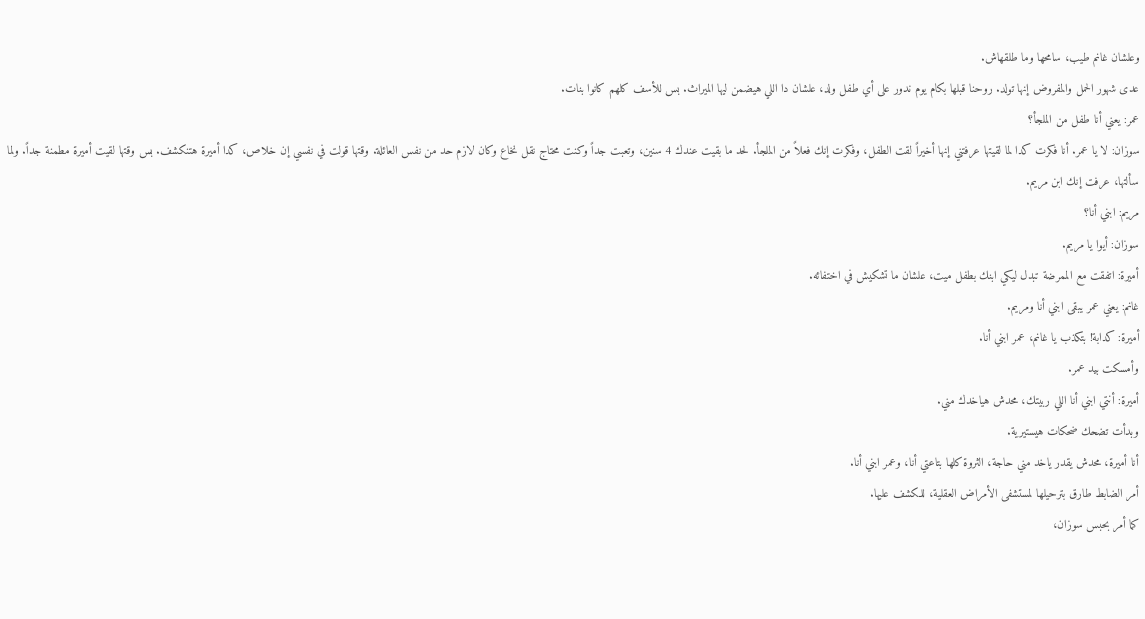وعلشان غانم طيب، سامحها وما طلقهاش.
عدى شهور الحمل والمفروض إنها تولد. روحنا قبلها بكام يوم ندور على أي طفل ولد، علشان دا اللي هيضمن ليها الميراث. بس للأسف كلهم كانوا بنات.
عمر: يعني أنا طفل من الملجأ؟
سوزان: لا يا عمر. أنا فكرت كدا لما لقيتها عرفتني إنها أخيراً لقت الطفل، وفكرت إنك فعلاً من الملجأ. لحد ما بقيت عندك 4 سنين، وتعبت جداً وكنت محتاج نقل نخاع وكان لازم حد من نفس العائلة. وقتها قولت في نفسي إن خلاص، كدا أميرة هتنكشف. بس وقتها لقيت أميرة مطمنة جداً. ولما سألتها، عرفت إنك ابن مريم.
مريم: ابني أنا؟
سوزان: أيوا يا مريم.
أميرة: اتفقت مع الممرضة تبدل ليكي ابنك بطفل ميت، علشان ما تشكيش في اختفائه.
غانم: يعني عمر يبقى ابني أنا ومريم.
أميرة: كدابة! بتكذب يا غانم، عمر ابني أنا.
وأمسكت بيد عمر.
أميرة: أنتي ابني أنا اللي ربيتك، محدش هياخدك مني.
وبدأت تضحك ضحكات هيستيرية.
أنا أميرة، محدش يقدر ياخد مني حاجة، الثروة كلها بتاعتي أنا، وعمر ابني أنا.
أمر الضابط طارق بترحيلها لمستشفى الأمراض العقلية، للكشف عليها.
كما أمر بحبس سوزان،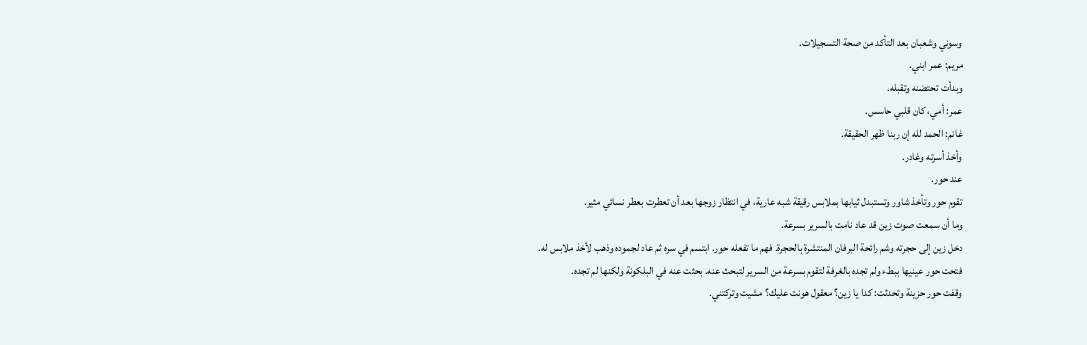وسوني وشعبان بعد التأكد من صحة التسجيلات.
مريم: عمر ابني.
وبدأت تحتضنه وتقبله.
عمر: أمي، كان قلبي حاسس.
غانم: الحمد لله إن ربنا ظهر الحقيقة.
وأخذ أسرته وغادر.
عند حور.
تقوم حور وتأخذ شاور وتستبدل ثيابها بملابس رقيقة شبه عارية، في انتظار زوجها بعد أن تعطرت بعطر نسائي مثير.
وما أن سمعت صوت زين قد عاد نامت بالسرير بسرعة.
دخل زين إلى حجرته وشم رائحة البرفان المنتشرة بالحجرة. فهم ما تفعله حور. ابتسم في سره ثم عاد لجموده وذهب لأخذ ملابس له.
فتحت حور عينيها ببطء ولم تجده بالغرفة لتقوم بسرعة من السرير لتبحث عنه. بحثت عنه في البلكونة ولكنها لم تجده.
وقفت حور حزينة وتحدثت: كدا يا زين؟ معقول هونت عليك؟ مشيت وتركتني.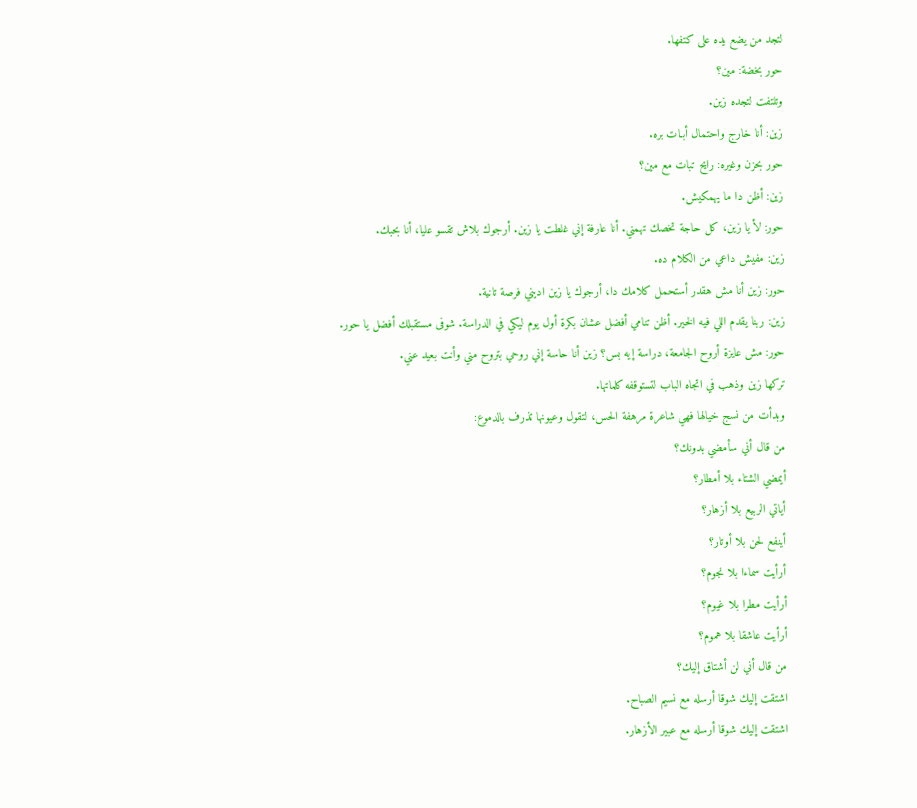لتجد من يضع يده على كتفها.
حور بخضة: مين؟
وتلتفت لتجده زين.
زين: أنا خارج واحتمال أبـات بره.
حور بحزن وغيره: رايح تبات مع مين؟
زين: أظن دا ما يهمكيش.
حور: لأ يا زين، كل حاجة تخصك تهمني. أنا عارفة إني غلطت يا زين. أرجوك بلاش تقسو عليا، أنا بحبك.
زين: مفيش داعي من الكلام ده.
حور: زين أنا مش هقدر أستحمل كلامك دا، أرجوك يا زين اديني فرصة تانية.
زين: ربنا يقدم اللي فيه الخير. أظن تنامي أفضل عشان بكرة أول يوم ليكي في الدراسة. شوفى مستقبلك أفضل يا حور.
حور: مش عايزة أروح الجامعة، دراسة إيه بس؟ زين أنا حاسة إني روحي بتروح مني وأنت بعيد عني.
تركها زين وذهب في اتجاه الباب لتستوقفه كلماتها.
وبدأت من نسج خيالها فهي شاعرة مرهفة الحس، لتقول وعيونها تذرف بالدموع:
من قال أني سأمضي بدونك؟
أيمضي الشتاء بلا أمطار؟
أياتي الربيع بلا أزهار؟
أينفع لحن بلا أوتار؟
أرأيت سماءا بلا نجوم؟
أرأيت مطرا بلا غيوم؟
أرأيت عاشقا بلا هموم؟
من قال أني لن أشتاق إليك؟
اشتقت إليك شوقا أرسله مع نسيم الصباح.
اشتقت إليك شوقا أرسله مع عبير الأزهار.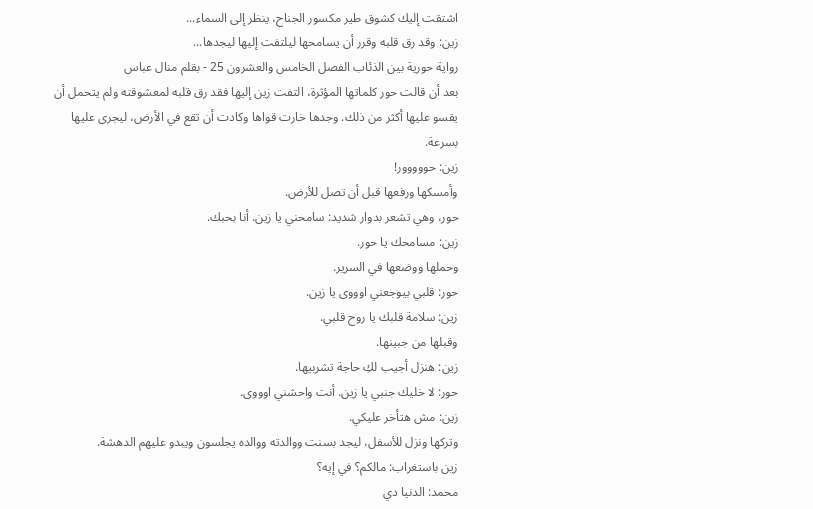اشتقت إليك كشوق طير مكسور الجناح، ينظر إلى السماء...
زين: وقد رق قلبه وقرر أن يسامحها ليلتفت إليها ليجدها...
رواية حورية بين الذئاب الفصل الخامس والعشرون 25 - بقلم منال عباس
بعد أن قالت حور كلماتها المؤثرة، التفت زين إليها فقد رق قلبه لمعشوقته ولم يتحمل أن يقسو عليها أكثر من ذلك. وجدها خارت قواها وكادت أن تقع في الأرض، ليجرى عليها بسرعة.
زين: حووووور!
وأمسكها ورفعها قبل أن تصل للأرض.
حور، وهي تشعر بدوار شديد: سامحني يا زين. أنا بحبك.
زين: مسامحك يا حور.
وحملها ووضعها في السرير.
حور: قلبي بيوجعني اوووى يا زين.
زين: سلامة قلبك يا روح قلبي.
وقبلها من جبينها.
زين: هنزل أجيب لكِ حاجة تشربيها.
حور: لا خليك جنبي يا زين. أنت واحشني اوووى.
زين: مش هتأخر عليكي.
وتركها ونزل للأسفل، ليجد بسنت ووالدته ووالده يجلسون ويبدو عليهم الدهشة.
زين باستغراب: مالكم؟ في إيه؟
محمد: الدنيا دي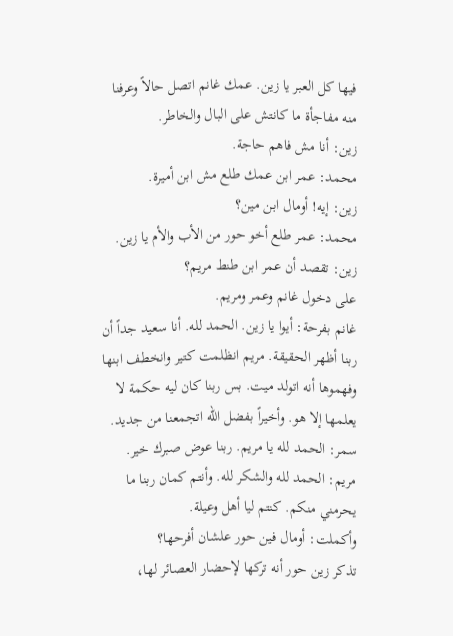فيها كل العبر يا زين. عمك غانم اتصل حالاً وعرفنا منه مفاجأة ما كانتش على البال والخاطر.
زين: أنا مش فاهم حاجة.
محمد: عمر ابن عمك طلع مش ابن أميرة.
زين: إيه! أومال ابن مين؟
محمد: عمر طلع أخو حور من الأب والأم يا زين.
زين: تقصد أن عمر ابن طنط مريم؟
على دخول غانم وعمر ومريم.
غانم بفرحة: أيوا يا زين. الحمد لله. أنا سعيد جداً أن ربنا أظهر الحقيقة. مريم انظلمت كتير وانخطف ابنها وفهموها أنه اتولد ميت. بس ربنا كان ليه حكمة لا يعلمها إلا هو. وأخيراً بفضل الله اتجمعنا من جديد.
سمر: الحمد لله يا مريم. ربنا عوض صبرك خير.
مريم: الحمد لله والشكر لله. وأنتم كمان ربنا ما يحرمني منكم. كنتم ليا أهل وعيلة.
وأكملت: أومال فين حور علشان أفرحها؟
تذكر زين حور أنه تركها لإحضار العصائر لها،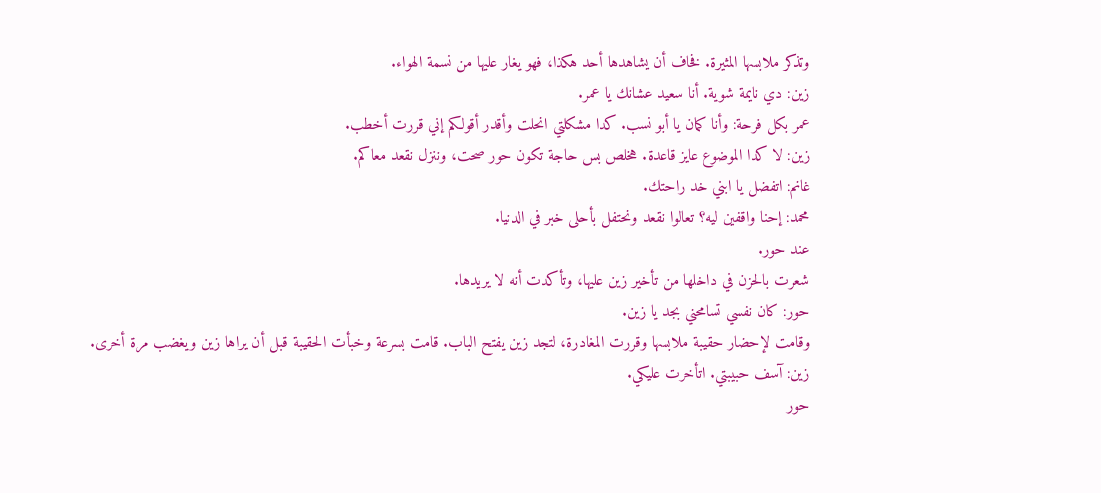وتذكر ملابسها المثيرة. فخاف أن يشاهدها أحد هكذا، فهو يغار عليها من نسمة الهواء.
زين: دي نايمة شوية. أنا سعيد عشانك يا عمر.
عمر بكل فرحة: وأنا كمان يا أبو نسب. كدا مشكلتي انحلت وأقدر أقولكم إني قررت أخطب.
زين: لا كدا الموضوع عايز قاعدة. هخلص بس حاجة تكون حور صحت، وننزل نقعد معاكم.
غانم: اتفضل يا ابني خد راحتك.
محمد: إحنا واقفين ليه؟ تعالوا نقعد ونحتفل بأحلى خبر في الدنيا.
عند حور.
شعرت بالحزن في داخلها من تأخير زين عليها، وتأكدت أنه لا يريدها.
حور: كان نفسي تسامحني بجد يا زين.
وقامت لإحضار حقيبة ملابسها وقررت المغادرة، لتجد زين يفتح الباب. قامت بسرعة وخبأت الحقيبة قبل أن يراها زين ويغضب مرة أخرى.
زين: آسف حبيبتي. اتأخرت عليكي.
حور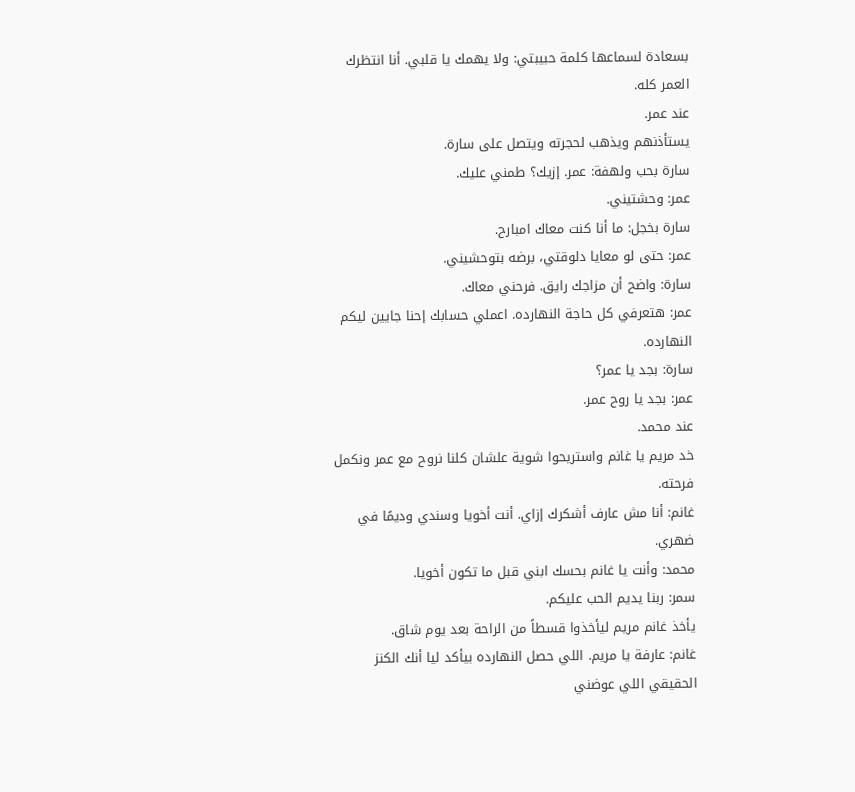بسعادة لسماعها كلمة حبيبتي: ولا يهمك يا قلبي. أنا انتظرك العمر كله.
عند عمر.
يستأذنهم ويذهب لحجرته ويتصل على سارة.
سارة بحب ولهفة: عمر. إزيك؟ طمني عليك.
عمر: وحشتيني.
سارة بخجل: ما أنا كنت معاك امبارح.
عمر: حتى لو معايا دلوقتي، برضه بتوحشيني.
سارة: واضح أن مزاجك رايق. فرحني معاك.
عمر: هتعرفي كل حاجة النهارده. اعملي حسابك إحنا جايين ليكم النهارده.
سارة: بجد يا عمر؟
عمر: بجد يا روح عمر.
عند محمد.
خد مريم يا غانم واستريحوا شوية علشان كلنا نروح مع عمر ونكمل فرحته.
غانم: أنا مش عارف أشكرك إزاي. أنت أخويا وسندي وديمًا في ضهري.
محمد: وأنت يا غانم بحسك ابني قبل ما تكون أخويا.
سمر: ربنا يديم الحب عليكم.
يأخذ غانم مريم ليأخذوا قسطاً من الراحة بعد يوم شاق.
غانم: عارفة يا مريم. اللي حصل النهارده بيأكد ليا أنك الكنز الحقيقي اللي عوضني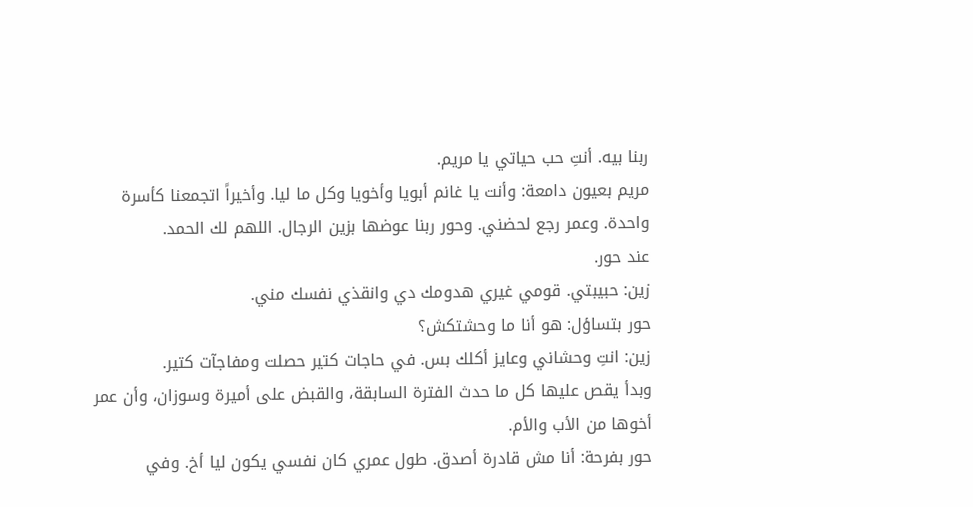ربنا بيه. أنتِ حب حياتي يا مريم.
مريم بعيون دامعة: وأنت يا غانم أبويا وأخويا وكل ما ليا. وأخيراً اتجمعنا كأسرة واحدة. وعمر رجع لحضني. وحور ربنا عوضها بزين الرجال. اللهم لك الحمد.
عند حور.
زين: حبيبتي. قومي غيري هدومك دي وانقذي نفسك مني.
حور بتساؤل: هو أنا ما وحشتكش؟
زين: انتِ وحشاني وعايز أكلك بس. في حاجات كتير حصلت ومفاجآت كتير.
وبدأ يقص عليها كل ما حدث الفترة السابقة، والقبض على أميرة وسوزان، وأن عمر أخوها من الأب والأم.
حور بفرحة: أنا مش قادرة أصدق. طول عمري كان نفسي يكون ليا أخ. وفي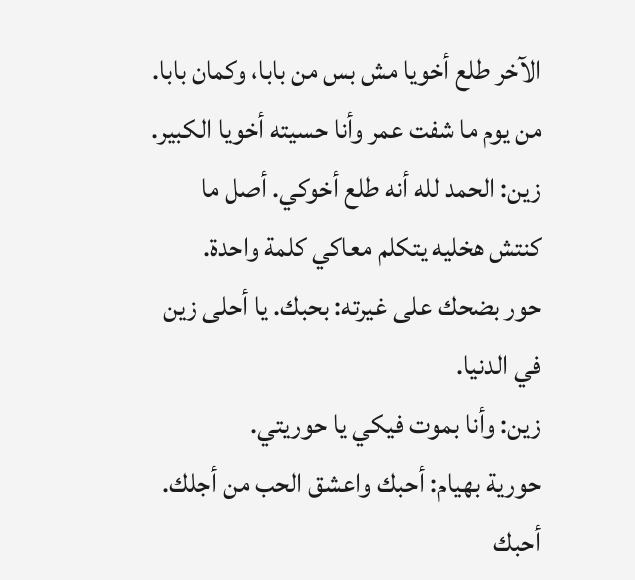الآخر طلع أخويا مش بس من بابا، وكمان بابا. من يوم ما شفت عمر وأنا حسيته أخويا الكبير.
زين: الحمد لله أنه طلع أخوكي. أصل ما كنتش هخليه يتكلم معاكي كلمة واحدة.
حور بضحك على غيرته: بحبك. يا أحلى زين في الدنيا.
زين: وأنا بموت فيكي يا حوريتي.
حورية بهيام: أحبك واعشق الحب من أجلك. أحبك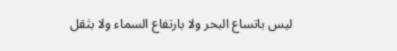ليس باتساع البحر ولا بارتفاع السماء ولا بثقل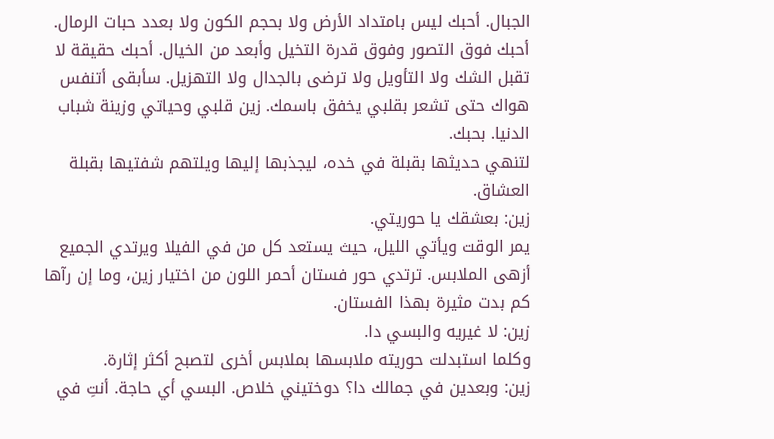الجبال. أحبك ليس بامتداد الأرض ولا بحجم الكون ولا بعدد حبات الرمال. أحبك فوق التصور وفوق قدرة التخيل وأبعد من الخيال. أحبك حقيقة لا تقبل الشك ولا التأويل ولا ترضى بالجدال ولا التهزيل. سأبقى أتنفس هواك حتى تشعر بقلبي يخفق باسمك. زين قلبي وحياتي وزينة شباب الدنيا. بحبك.
لتنهي حديثها بقبلة في خده، ليجذبها إليها ويلتهم شفتيها بقبلة العشاق.
زين: بعشقك يا حوريتي.
يمر الوقت ويأتي الليل، حيث يستعد كل من في الفيلا ويرتدي الجميع أزهى الملابس. ترتدي حور فستان أحمر اللون من اختيار زين، وما إن رآها كم بدت مثيرة بهذا الفستان.
زين: لا غيريه والبسي دا.
وكلما استبدلت حوريته ملابسها بملابس أخرى لتصبح أكثر إثارة.
زين: وبعدين في جمالك دا؟ دوختيني خلاص. البسي أي حاجة. أنتِ في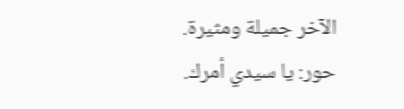الآخر جميلة ومثيرة.
حور: يا سيدي أمرك.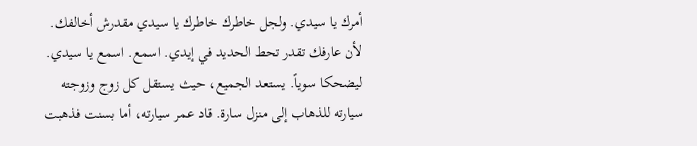أمرك يا سيدي. ولجل خاطرك خاطرك يا سيدي مقدرش أخالفك. لأن عارفك تقدر تحط الحديد في إيدي. اسمع. اسمع يا سيدي.
ليضحكا سوياً. يستعد الجميع، حيث يستقل كل زوج وزوجته سيارته للذهاب إلى منزل سارة. قاد عمر سيارته، أما بسنت فذهبت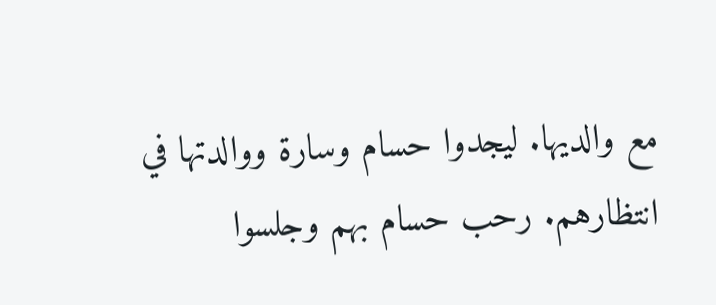مع والديها. ليجدوا حسام وسارة ووالدتها في انتظارهم. رحب حسام بهم وجلسوا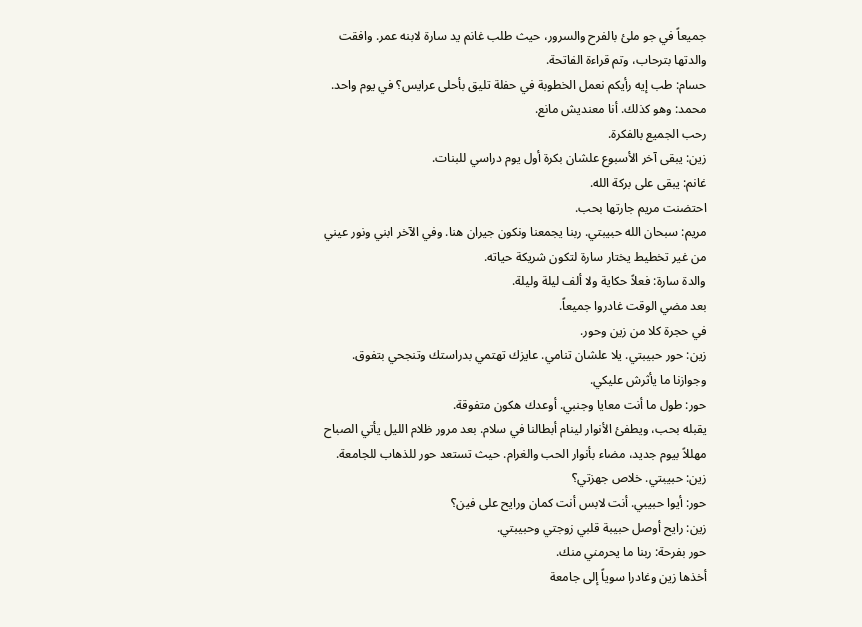جميعاً في جو ملئ بالفرح والسرور، حيث طلب غانم يد سارة لابنه عمر. وافقت والدتها بترحاب، وتم قراءة الفاتحة.
حسام: طب إيه رأيكم نعمل الخطوبة في حفلة تليق بأحلى عرايس؟ في يوم واحد.
محمد: وهو كذلك. أنا معنديش مانع.
رحب الجميع بالفكرة.
زين: يبقى آخر الأسبوع علشان بكرة أول يوم دراسي للبنات.
غانم: يبقى على بركة الله.
احتضنت مريم جارتها بحب.
مريم: سبحان الله حبيبتي. ربنا يجمعنا ونكون جيران هنا. وفي الآخر ابني ونور عيني من غير تخطيط يختار سارة لتكون شريكة حياته.
والدة سارة: فعلاً حكاية ولا ألف ليلة وليلة.
بعد مضي الوقت غادروا جميعاً.
في حجرة كلا من زين وحور.
زين: حور حبيبتي. يلا علشان تنامي. عايزك تهتمي بدراستك وتنجحي بتفوق. وجوازنا ما يأثرش عليكي.
حور: طول ما أنت معايا وجنبي. أوعدك هكون متفوقة.
يقبله بحب، ويطفئ الأنوار لينام أبطالنا في سلام. بعد مرور ظلام الليل يأتي الصباح مهللاً بيوم جديد، مضاء بأنوار الحب والغرام. حيث تستعد حور للذهاب للجامعة.
زين: حبيبتي. خلاص جهزتي؟
حور: أيوا حبيبي. أنت لابس أنت كمان ورايح على فين؟
زين: رايح أوصل حبيبة قلبي زوجتي وحبيبتي.
حور بفرحة: ربنا ما يحرمني منك.
أخذها زين وغادرا سوياً إلى جامعة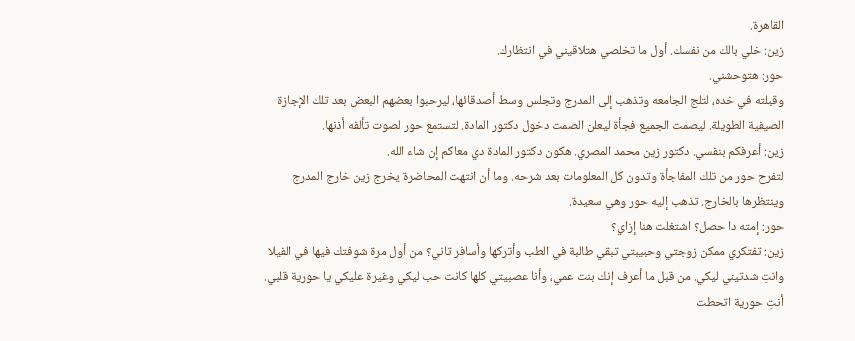القاهرة.
زين: خلي بالك من نفسك. أول ما تخلصي هتلاقيني في انتظارك.
حور: هتوحشني.
وقبلته في خده، لتلج الجامعه وتذهب إلى المدرج وتجلس وسط أصدقائها، ليرحبوا بعضهم البعض بعد تلك الإجازة الصيفية الطويلة. ليصمت الجميع فجأة ليعلن الصمت دخول دكتور المادة. لتستمع حور لصوت تألفه أذنها.
زين: أعرفكم بنفسي. دكتور زين محمد المصري. هكون دكتور المادة دي معاكم إن شاء الله.
لتفرح حور من تلك المفاجأة وتدون كل المعلومات بعد شرحه. وما أن انتهت المحاضرة يخرج زين خارج المدرج وينتظرها بالخارج. تذهب إليه حور وهي سعيدة.
حور: إمته دا حصل؟ اشتغلت هنا إزاي؟
زين: تفتكري ممكن زوجتي وحبيبتي تبقي طالبة في الطب وأتركها وأسافر تاني؟ من أول مرة شوفتك فيها في الفيلا وانتِ شدتيني ليكي. من قبل ما أعرف إنك بنت عمي، وأنا عصبيتي كلها كانت حب ليكي وغيرة عليكي يا حورية قلبي. أنتِ حورية اتحطت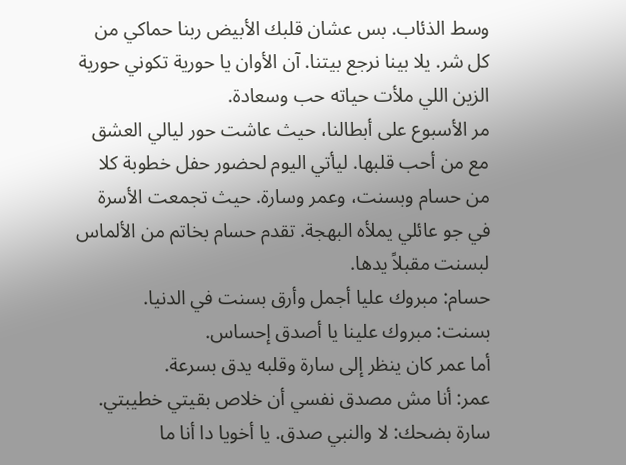وسط الذئاب. بس عشان قلبك الأبيض ربنا حماكي من كل شر. يلا بينا نرجع بيتنا. آن الأوان يا حورية تكوني حورية الزين اللي ملأت حياته حب وسعادة.
مر الأسبوع على أبطالنا، حيث عاشت حور ليالي العشق مع من أحب قلبها. ليأتي اليوم لحضور حفل خطوبة كلا من حسام وبسنت، وعمر وسارة. حيث تجمعت الأسرة في جو عائلي يملأه البهجة. تقدم حسام بخاتم من الألماس لبسنت مقبلاً يدها.
حسام: مبروك عليا أجمل وأرق بسنت في الدنيا.
بسنت: مبروك علينا يا أصدق إحساس.
أما عمر كان ينظر إلى سارة وقلبه يدق بسرعة.
عمر: أنا مش مصدق نفسي أن خلاص بقيتي خطيبتي.
سارة بضحك: لا والنبي صدق. يا أخويا دا أنا ما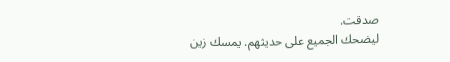صدقت.
ليضحك الجميع على حديثهم. يمسك زين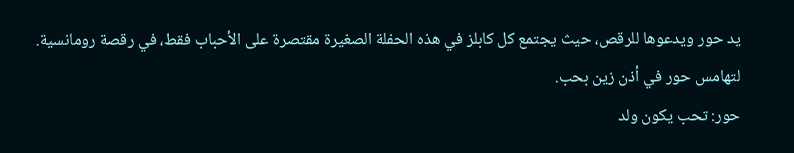يد حور ويدعوها للرقص، حيث يجتمع كل كابلز في هذه الحفلة الصغيرة مقتصرة على الأحباب فقط، في رقصة رومانسية. لتهامس حور في أذن زين بحب.
حور: تحب يكون ولد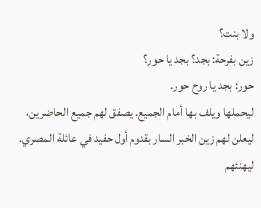ولا بنت؟
زين بفرحة: بجد؟ بجد يا حور؟
حور: بجد يا روح حور.
ليحملها ويلف بها أمام الجميع. يصفق لهم جميع الحاضرين، ليعلن لهم زين الخبر السار بقدوم أول حفيد في عائلة المصري. ليهنئهم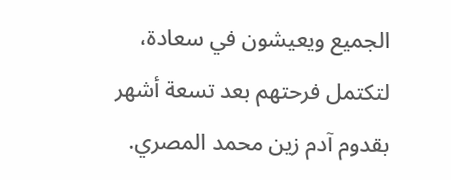الجميع ويعيشون في سعادة، لتكتمل فرحتهم بعد تسعة أشهر بقدوم آدم زين محمد المصري.